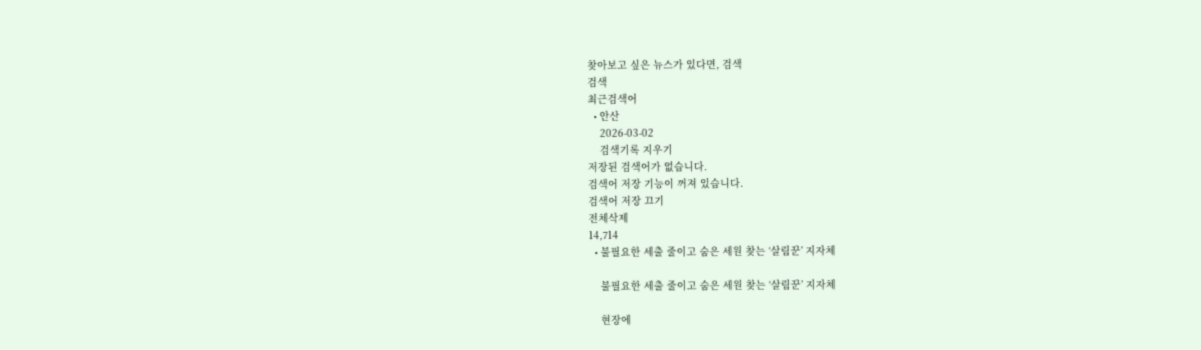찾아보고 싶은 뉴스가 있다면, 검색
검색
최근검색어
  • 안산
    2026-03-02
    검색기록 지우기
저장된 검색어가 없습니다.
검색어 저장 기능이 꺼져 있습니다.
검색어 저장 끄기
전체삭제
14,714
  • 불필요한 세출 줄이고 숨은 세원 찾는 ‘살림꾼’ 지자체

    불필요한 세출 줄이고 숨은 세원 찾는 ‘살림꾼’ 지자체

    현장에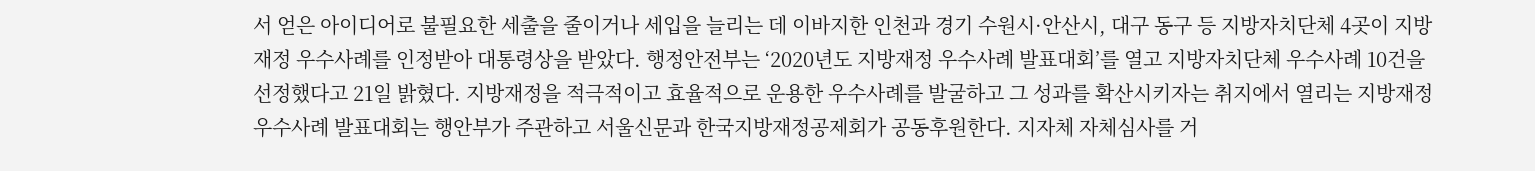서 얻은 아이디어로 불필요한 세출을 줄이거나 세입을 늘리는 데 이바지한 인천과 경기 수원시·안산시, 대구 동구 등 지방자치단체 4곳이 지방재정 우수사례를 인정받아 대통령상을 받았다. 행정안전부는 ‘2020년도 지방재정 우수사례 발표대회’를 열고 지방자치단체 우수사례 10건을 선정했다고 21일 밝혔다. 지방재정을 적극적이고 효율적으로 운용한 우수사례를 발굴하고 그 성과를 확산시키자는 취지에서 열리는 지방재정 우수사례 발표대회는 행안부가 주관하고 서울신문과 한국지방재정공제회가 공동후원한다. 지자체 자체심사를 거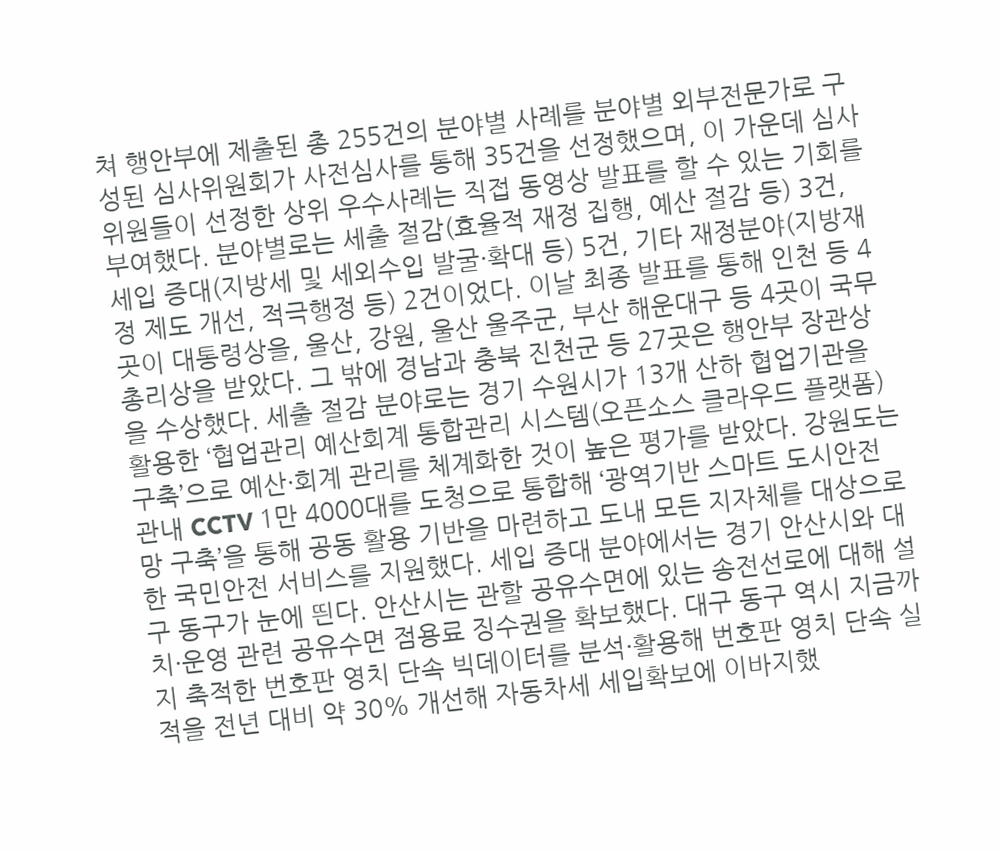쳐 행안부에 제출된 총 255건의 분야별 사례를 분야별 외부전문가로 구성된 심사위원회가 사전심사를 통해 35건을 선정했으며, 이 가운데 심사위원들이 선정한 상위 우수사례는 직접 동영상 발표를 할 수 있는 기회를 부여했다. 분야별로는 세출 절감(효율적 재정 집행, 예산 절감 등) 3건, 세입 증대(지방세 및 세외수입 발굴·확대 등) 5건, 기타 재정분야(지방재정 제도 개선, 적극행정 등) 2건이었다. 이날 최종 발표를 통해 인천 등 4곳이 대통령상을, 울산, 강원, 울산 울주군, 부산 해운대구 등 4곳이 국무총리상을 받았다. 그 밖에 경남과 충북 진천군 등 27곳은 행안부 장관상을 수상했다. 세출 절감 분야로는 경기 수원시가 13개 산하 협업기관을 활용한 ‘협업관리 예산회계 통합관리 시스템(오픈소스 클라우드 플랫폼) 구축’으로 예산·회계 관리를 체계화한 것이 높은 평가를 받았다. 강원도는 관내 CCTV 1만 4000대를 도청으로 통합해 ‘광역기반 스마트 도시안전망 구축’을 통해 공동 활용 기반을 마련하고 도내 모든 지자체를 대상으로 한 국민안전 서비스를 지원했다. 세입 증대 분야에서는 경기 안산시와 대구 동구가 눈에 띈다. 안산시는 관할 공유수면에 있는 송전선로에 대해 설치·운영 관련 공유수면 점용료 징수권을 확보했다. 대구 동구 역시 지금까지 축적한 번호판 영치 단속 빅데이터를 분석·활용해 번호판 영치 단속 실적을 전년 대비 약 30% 개선해 자동차세 세입확보에 이바지했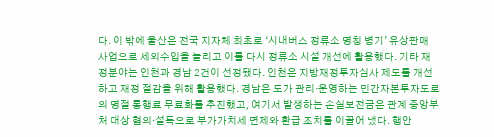다. 이 밖에 울산은 전국 지자체 최초로 ‘시내버스 정류소 명칭 병기’ 유상판매 사업으로 세외수입을 늘리고 이를 다시 정류소 시설 개선에 활용했다. 기타 재정분야는 인천과 경남 2건이 선정됐다. 인천은 지방재정투자심사 제도를 개선하고 재정 절감을 위해 활용했다. 경남은 도가 관리·운영하는 민간자본투자도로의 명절 통행료 무료화를 추진했고, 여기서 발생하는 손실보전금은 관계 중앙부처 대상 협의·설득으로 부가가치세 면제와 환급 조치를 이끌어 냈다. 행안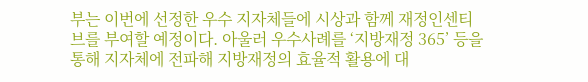부는 이번에 선정한 우수 지자체들에 시상과 함께 재정인센티브를 부여할 예정이다. 아울러 우수사례를 ‘지방재정 365’ 등을 통해 지자체에 전파해 지방재정의 효율적 활용에 대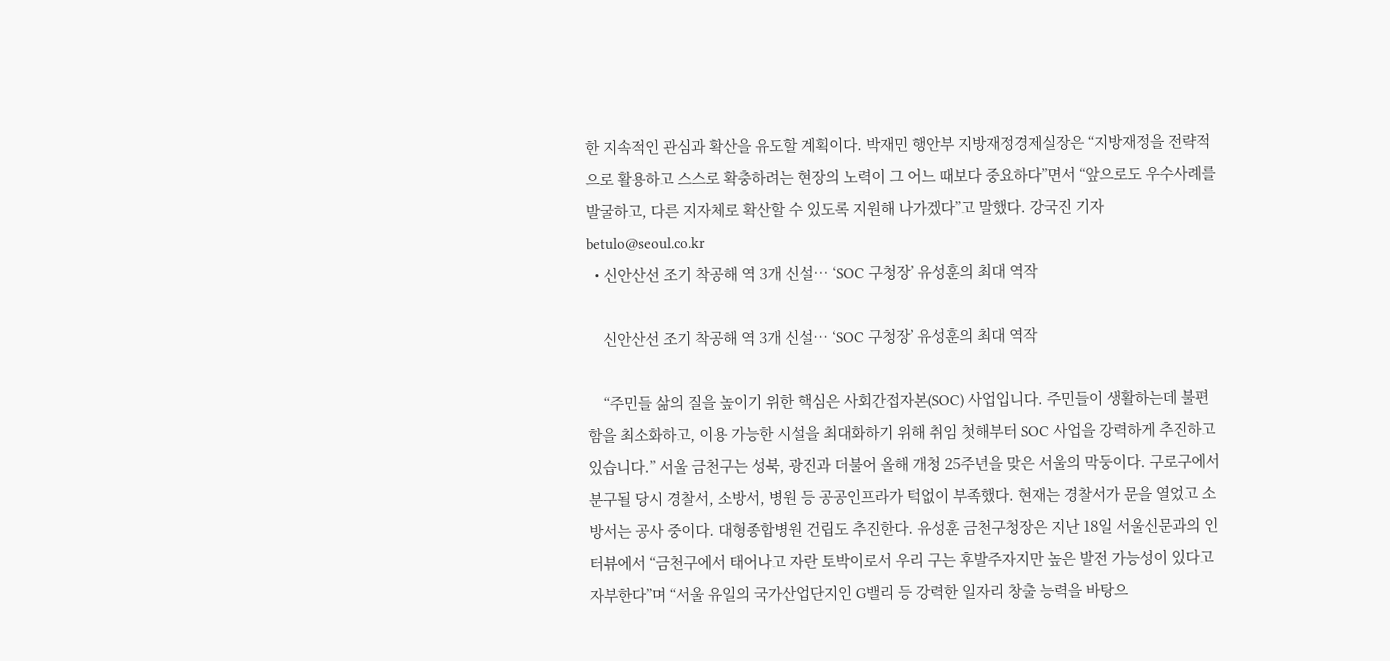한 지속적인 관심과 확산을 유도할 계획이다. 박재민 행안부 지방재정경제실장은 “지방재정을 전략적으로 활용하고 스스로 확충하려는 현장의 노력이 그 어느 때보다 중요하다”면서 “앞으로도 우수사례를 발굴하고, 다른 지자체로 확산할 수 있도록 지원해 나가겠다”고 말했다. 강국진 기자 betulo@seoul.co.kr
  • 신안산선 조기 착공해 역 3개 신설… ‘SOC 구청장’ 유성훈의 최대 역작

    신안산선 조기 착공해 역 3개 신설… ‘SOC 구청장’ 유성훈의 최대 역작

    “주민들 삶의 질을 높이기 위한 핵심은 사회간접자본(SOC) 사업입니다. 주민들이 생활하는데 불편함을 최소화하고, 이용 가능한 시설을 최대화하기 위해 취임 첫해부터 SOC 사업을 강력하게 추진하고 있습니다.” 서울 금천구는 성북, 광진과 더불어 올해 개청 25주년을 맞은 서울의 막둥이다. 구로구에서 분구될 당시 경찰서, 소방서, 병원 등 공공인프라가 턱없이 부족했다. 현재는 경찰서가 문을 열었고 소방서는 공사 중이다. 대형종합병원 건립도 추진한다. 유성훈 금천구청장은 지난 18일 서울신문과의 인터뷰에서 “금천구에서 태어나고 자란 토박이로서 우리 구는 후발주자지만 높은 발전 가능성이 있다고 자부한다”며 “서울 유일의 국가산업단지인 G밸리 등 강력한 일자리 창출 능력을 바탕으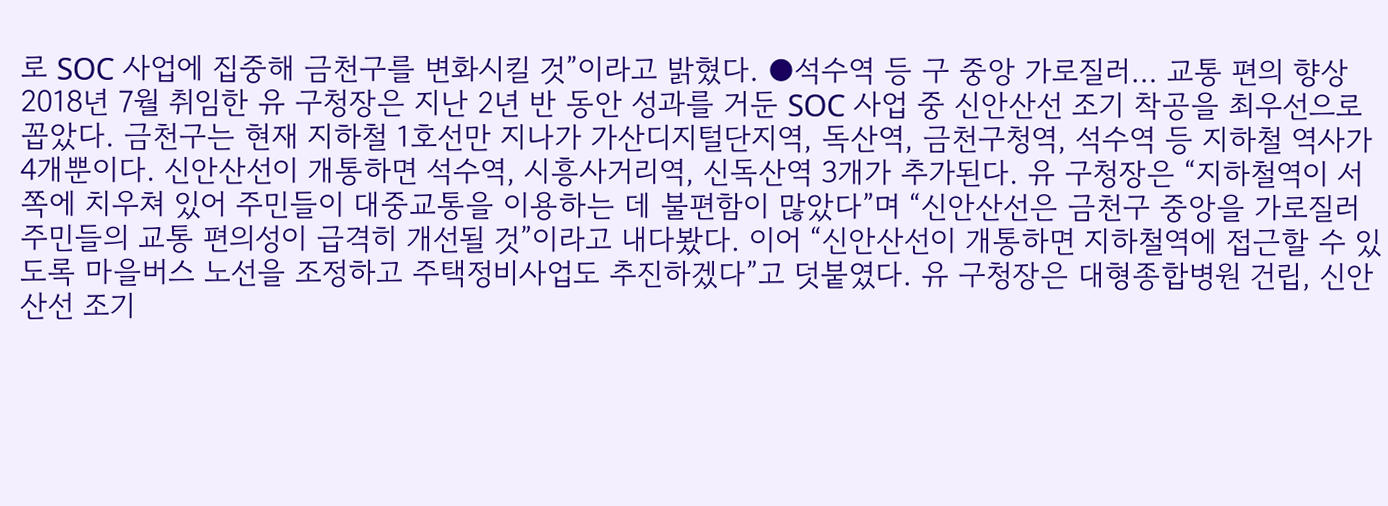로 SOC 사업에 집중해 금천구를 변화시킬 것”이라고 밝혔다. ●석수역 등 구 중앙 가로질러… 교통 편의 향상 2018년 7월 취임한 유 구청장은 지난 2년 반 동안 성과를 거둔 SOC 사업 중 신안산선 조기 착공을 최우선으로 꼽았다. 금천구는 현재 지하철 1호선만 지나가 가산디지털단지역, 독산역, 금천구청역, 석수역 등 지하철 역사가 4개뿐이다. 신안산선이 개통하면 석수역, 시흥사거리역, 신독산역 3개가 추가된다. 유 구청장은 “지하철역이 서쪽에 치우쳐 있어 주민들이 대중교통을 이용하는 데 불편함이 많았다”며 “신안산선은 금천구 중앙을 가로질러 주민들의 교통 편의성이 급격히 개선될 것”이라고 내다봤다. 이어 “신안산선이 개통하면 지하철역에 접근할 수 있도록 마을버스 노선을 조정하고 주택정비사업도 추진하겠다”고 덧붙였다. 유 구청장은 대형종합병원 건립, 신안산선 조기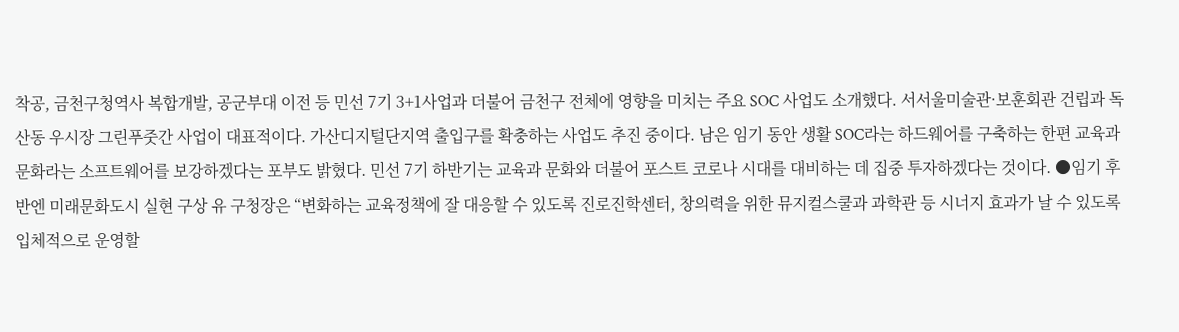착공, 금천구청역사 복합개발, 공군부대 이전 등 민선 7기 3+1사업과 더불어 금천구 전체에 영향을 미치는 주요 SOC 사업도 소개했다. 서서울미술관·보훈회관 건립과 독산동 우시장 그린푸줏간 사업이 대표적이다. 가산디지털단지역 출입구를 확충하는 사업도 추진 중이다. 남은 임기 동안 생활 SOC라는 하드웨어를 구축하는 한편 교육과 문화라는 소프트웨어를 보강하겠다는 포부도 밝혔다. 민선 7기 하반기는 교육과 문화와 더불어 포스트 코로나 시대를 대비하는 데 집중 투자하겠다는 것이다. ●임기 후반엔 미래문화도시 실현 구상 유 구청장은 “변화하는 교육정책에 잘 대응할 수 있도록 진로진학센터, 창의력을 위한 뮤지컬스쿨과 과학관 등 시너지 효과가 날 수 있도록 입체적으로 운영할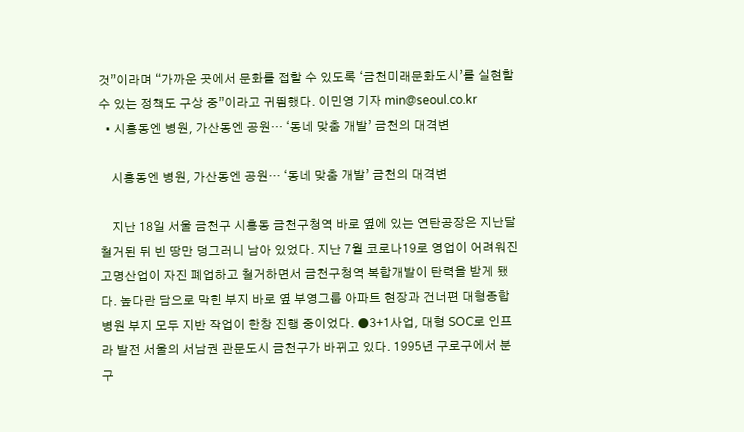것”이라며 “가까운 곳에서 문화를 접할 수 있도록 ‘금천미래문화도시’를 실현할 수 있는 정책도 구상 중”이라고 귀띔했다. 이민영 기자 min@seoul.co.kr
  • 시흥동엔 병원, 가산동엔 공원… ‘동네 맞춤 개발’ 금천의 대격변

    시흥동엔 병원, 가산동엔 공원… ‘동네 맞춤 개발’ 금천의 대격변

    지난 18일 서울 금천구 시흥동 금천구청역 바로 옆에 있는 연탄공장은 지난달 철거된 뒤 빈 땅만 덩그러니 남아 있었다. 지난 7월 코로나19로 영업이 어려워진 고명산업이 자진 폐업하고 철거하면서 금천구청역 복합개발이 탄력을 받게 됐다. 높다란 담으로 막힌 부지 바로 옆 부영그룹 아파트 현장과 건너편 대형종합병원 부지 모두 지반 작업이 한창 진행 중이었다. ●3+1사업, 대형 SOC로 인프라 발전 서울의 서남권 관문도시 금천구가 바뀌고 있다. 1995년 구로구에서 분구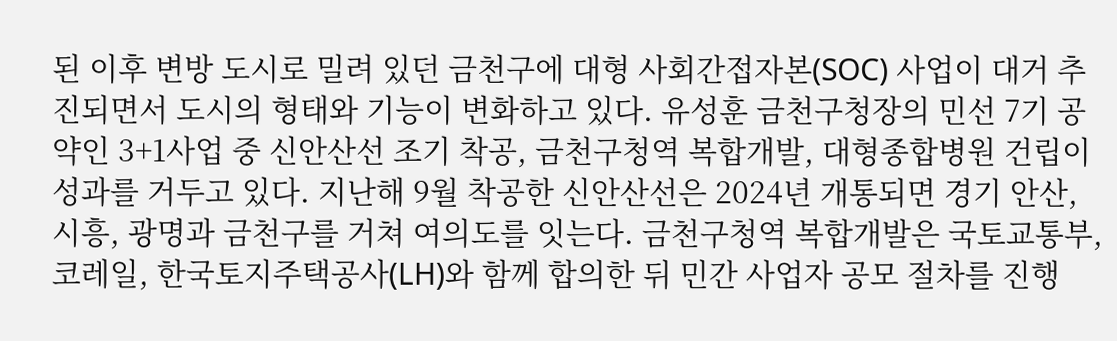된 이후 변방 도시로 밀려 있던 금천구에 대형 사회간접자본(SOC) 사업이 대거 추진되면서 도시의 형태와 기능이 변화하고 있다. 유성훈 금천구청장의 민선 7기 공약인 3+1사업 중 신안산선 조기 착공, 금천구청역 복합개발, 대형종합병원 건립이 성과를 거두고 있다. 지난해 9월 착공한 신안산선은 2024년 개통되면 경기 안산, 시흥, 광명과 금천구를 거쳐 여의도를 잇는다. 금천구청역 복합개발은 국토교통부, 코레일, 한국토지주택공사(LH)와 함께 합의한 뒤 민간 사업자 공모 절차를 진행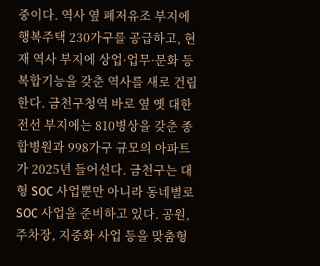중이다. 역사 옆 폐저유조 부지에 행복주택 230가구를 공급하고, 현재 역사 부지에 상업·업무·문화 등 복합기능을 갖춘 역사를 새로 건립한다. 금천구청역 바로 옆 옛 대한전선 부지에는 810병상을 갖춘 종합병원과 998가구 규모의 아파트가 2025년 들어선다. 금천구는 대형 SOC 사업뿐만 아니라 동네별로 SOC 사업을 준비하고 있다. 공원, 주차장, 지중화 사업 등을 맞춤형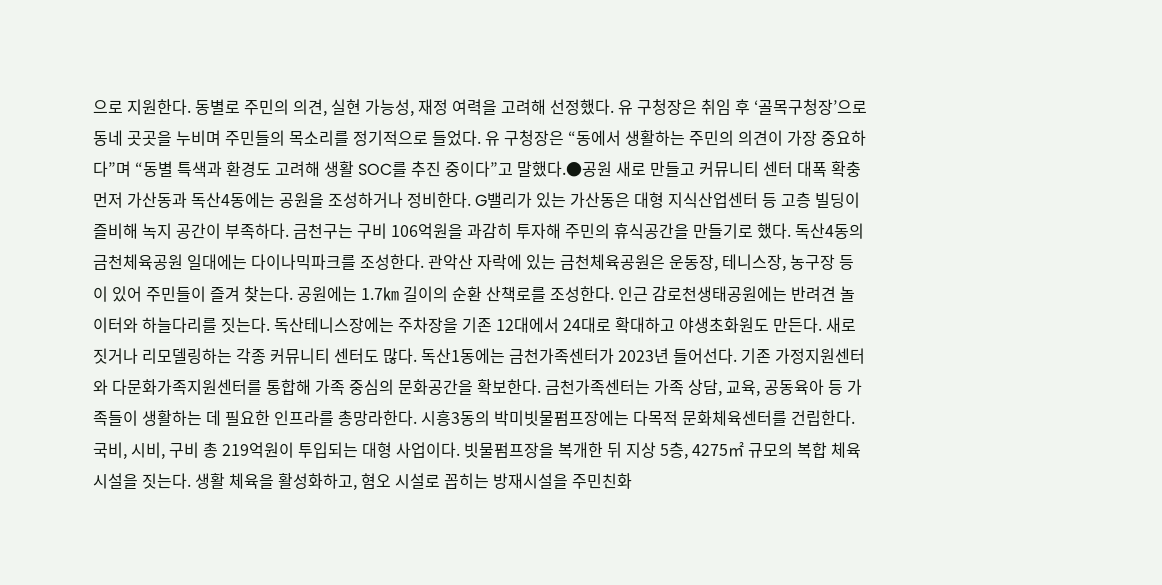으로 지원한다. 동별로 주민의 의견, 실현 가능성, 재정 여력을 고려해 선정했다. 유 구청장은 취임 후 ‘골목구청장’으로 동네 곳곳을 누비며 주민들의 목소리를 정기적으로 들었다. 유 구청장은 “동에서 생활하는 주민의 의견이 가장 중요하다”며 “동별 특색과 환경도 고려해 생활 SOC를 추진 중이다”고 말했다.●공원 새로 만들고 커뮤니티 센터 대폭 확충 먼저 가산동과 독산4동에는 공원을 조성하거나 정비한다. G밸리가 있는 가산동은 대형 지식산업센터 등 고층 빌딩이 즐비해 녹지 공간이 부족하다. 금천구는 구비 106억원을 과감히 투자해 주민의 휴식공간을 만들기로 했다. 독산4동의 금천체육공원 일대에는 다이나믹파크를 조성한다. 관악산 자락에 있는 금천체육공원은 운동장, 테니스장, 농구장 등이 있어 주민들이 즐겨 찾는다. 공원에는 1.7㎞ 길이의 순환 산책로를 조성한다. 인근 감로천생태공원에는 반려견 놀이터와 하늘다리를 짓는다. 독산테니스장에는 주차장을 기존 12대에서 24대로 확대하고 야생초화원도 만든다. 새로 짓거나 리모델링하는 각종 커뮤니티 센터도 많다. 독산1동에는 금천가족센터가 2023년 들어선다. 기존 가정지원센터와 다문화가족지원센터를 통합해 가족 중심의 문화공간을 확보한다. 금천가족센터는 가족 상담, 교육, 공동육아 등 가족들이 생활하는 데 필요한 인프라를 총망라한다. 시흥3동의 박미빗물펌프장에는 다목적 문화체육센터를 건립한다. 국비, 시비, 구비 총 219억원이 투입되는 대형 사업이다. 빗물펌프장을 복개한 뒤 지상 5층, 4275㎡ 규모의 복합 체육시설을 짓는다. 생활 체육을 활성화하고, 혐오 시설로 꼽히는 방재시설을 주민친화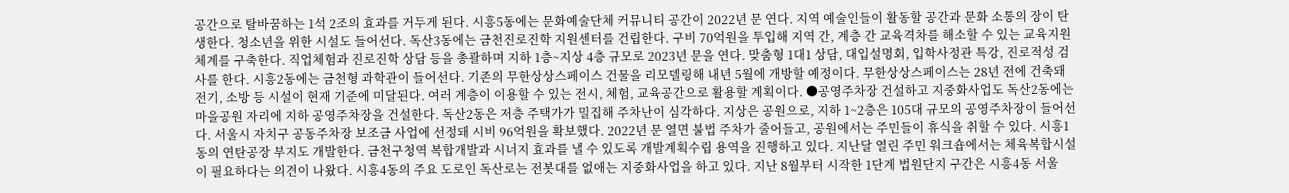공간으로 탈바꿈하는 1석 2조의 효과를 거두게 된다. 시흥5동에는 문화예술단체 커뮤니티 공간이 2022년 문 연다. 지역 예술인들이 활동할 공간과 문화 소통의 장이 탄생한다. 청소년을 위한 시설도 들어선다. 독산3동에는 금천진로진학 지원센터를 건립한다. 구비 70억원을 투입해 지역 간, 계층 간 교육격차를 해소할 수 있는 교육지원 체계를 구축한다. 직업체험과 진로진학 상담 등을 총괄하며 지하 1층~지상 4층 규모로 2023년 문을 연다. 맞춤형 1대1 상담, 대입설명회, 입학사정관 특강, 진로적성 검사를 한다. 시흥2동에는 금천형 과학관이 들어선다. 기존의 무한상상스페이스 건물을 리모델링해 내년 5월에 개방할 예정이다. 무한상상스페이스는 28년 전에 건축돼 전기, 소방 등 시설이 현재 기준에 미달된다. 여러 계층이 이용할 수 있는 전시, 체험, 교육공간으로 활용할 계획이다. ●공영주차장 건설하고 지중화사업도 독산2동에는 마을공원 자리에 지하 공영주차장을 건설한다. 독산2동은 저층 주택가가 밀집해 주차난이 심각하다. 지상은 공원으로, 지하 1~2층은 105대 규모의 공영주차장이 들어선다. 서울시 자치구 공동주차장 보조금 사업에 선정돼 시비 96억원을 확보했다. 2022년 문 열면 불법 주차가 줄어들고, 공원에서는 주민들이 휴식을 취할 수 있다. 시흥1동의 연탄공장 부지도 개발한다. 금천구청역 복합개발과 시너지 효과를 낼 수 있도록 개발계획수립 용역을 진행하고 있다. 지난달 열린 주민 워크숍에서는 체육복합시설이 필요하다는 의견이 나왔다. 시흥4동의 주요 도로인 독산로는 전봇대를 없애는 지중화사업을 하고 있다. 지난 8월부터 시작한 1단계 법원단지 구간은 시흥4동 서울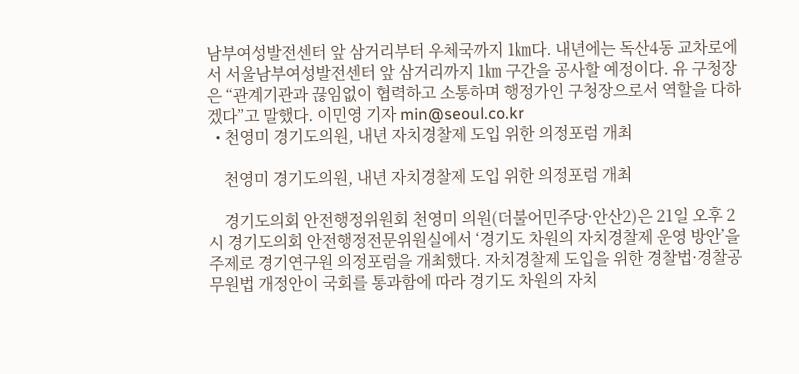남부여성발전센터 앞 삼거리부터 우체국까지 1㎞다. 내년에는 독산4동 교차로에서 서울남부여성발전센터 앞 삼거리까지 1㎞ 구간을 공사할 예정이다. 유 구청장은 “관계기관과 끊임없이 협력하고 소통하며 행정가인 구청장으로서 역할을 다하겠다”고 말했다. 이민영 기자 min@seoul.co.kr
  • 천영미 경기도의원, 내년 자치경찰제 도입 위한 의정포럼 개최

    천영미 경기도의원, 내년 자치경찰제 도입 위한 의정포럼 개최

    경기도의회 안전행정위원회 천영미 의원(더불어민주당·안산2)은 21일 오후 2시 경기도의회 안전행정전문위원실에서 ‘경기도 차원의 자치경찰제 운영 방안’을 주제로 경기연구원 의정포럼을 개최했다. 자치경찰제 도입을 위한 경찰법·경찰공무원법 개정안이 국회를 통과함에 따라 경기도 차원의 자치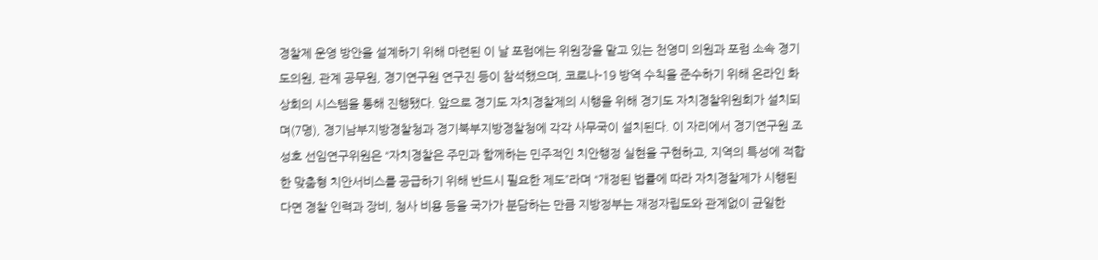경찰제 운영 방안을 설계하기 위해 마련된 이 날 포럼에는 위원장을 맡고 있는 천영미 의원과 포럼 소속 경기도의원, 관계 공무원, 경기연구원 연구진 등이 참석했으며, 코로나-19 방역 수칙을 준수하기 위해 온라인 화상회의 시스템을 통해 진행됐다. 앞으로 경기도 자치경찰제의 시행을 위해 경기도 자치경찰위원회가 설치되며(7명), 경기남부지방경찰청과 경기북부지방경찰청에 각각 사무국이 설치된다. 이 자리에서 경기연구원 조성호 선임연구위원은 “자치경찰은 주민과 함께하는 민주적인 치안행정 실현을 구현하고, 지역의 특성에 적합한 맞춤형 치안서비스를 공급하기 위해 반드시 필요한 제도”라며 “개정된 법률에 따라 자치경찰제가 시행된다면 경찰 인력과 장비, 청사 비용 등을 국가가 분담하는 만큼 지방정부는 재정자립도와 관계없이 균일한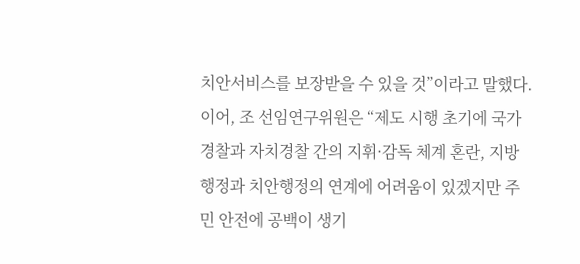치안서비스를 보장받을 수 있을 것”이라고 말했다. 이어, 조 선임연구위원은 “제도 시행 초기에 국가경찰과 자치경찰 간의 지휘·감독 체계 혼란, 지방행정과 치안행정의 연계에 어려움이 있겠지만 주민 안전에 공백이 생기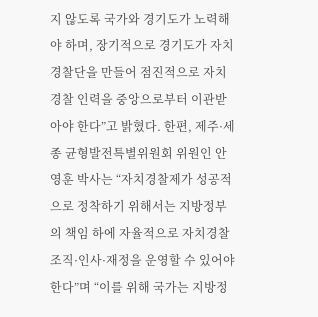지 않도록 국가와 경기도가 노력해야 하며, 장기적으로 경기도가 자치경찰단을 만들어 점진적으로 자치경찰 인력을 중앙으로부터 이관받아야 한다”고 밝혔다. 한편, 제주·세종 균형발전특별위원회 위원인 안영훈 박사는 “자치경찰제가 성공적으로 정착하기 위해서는 지방정부의 책임 하에 자율적으로 자치경찰 조직·인사·재정을 운영할 수 있어야 한다”며 “이를 위해 국가는 지방정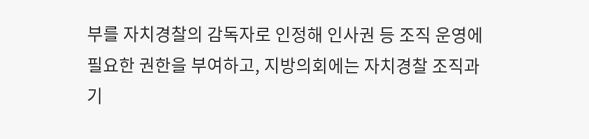부를 자치경찰의 감독자로 인정해 인사권 등 조직 운영에 필요한 권한을 부여하고, 지방의회에는 자치경찰 조직과 기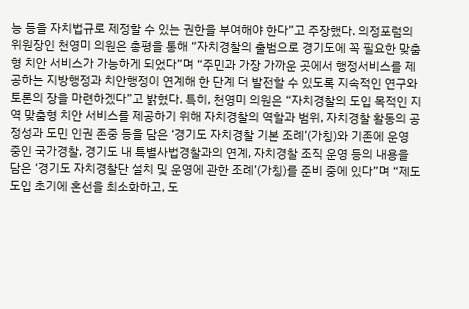능 등을 자치법규로 제정할 수 있는 권한을 부여해야 한다”고 주장했다. 의정포럼의 위원장인 천영미 의원은 총평을 통해 “자치경찰의 출범으로 경기도에 꼭 필요한 맞춤형 치안 서비스가 가능하게 되었다”며 “주민과 가장 가까운 곳에서 행정서비스를 제공하는 지방행정과 치안행정이 연계해 한 단계 더 발전할 수 있도록 지속적인 연구와 토론의 장을 마련하겠다”고 밝혔다. 특히, 천영미 의원은 “자치경찰의 도입 목적인 지역 맞춤형 치안 서비스를 제공하기 위해 자치경찰의 역할과 범위, 자치경찰 활동의 공정성과 도민 인권 존중 등을 담은 ‘경기도 자치경찰 기본 조례’(가칭)와 기존에 운영 중인 국가경찰, 경기도 내 특별사법경찰과의 연계, 자치경찰 조직 운영 등의 내용을 담은 ‘경기도 자치경찰단 설치 및 운영에 관한 조례’(가칭)를 준비 중에 있다”며 “제도 도입 초기에 혼선을 최소화하고, 도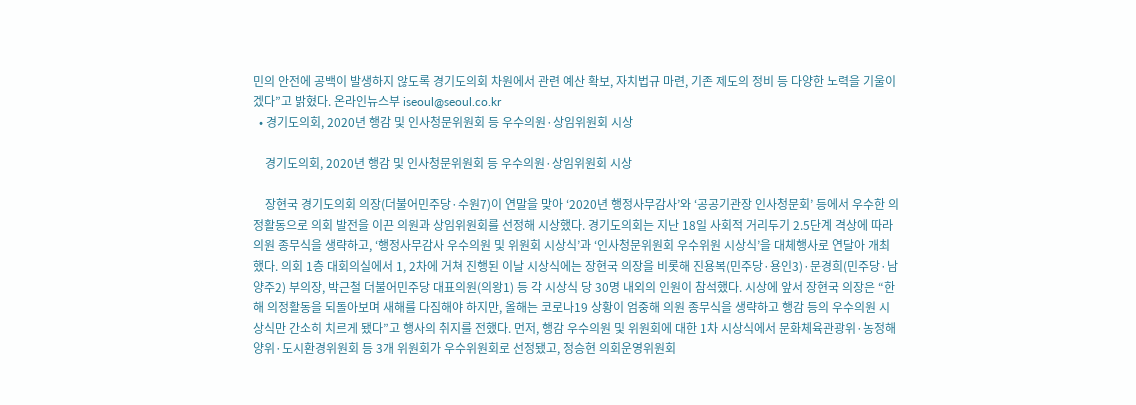민의 안전에 공백이 발생하지 않도록 경기도의회 차원에서 관련 예산 확보, 자치법규 마련, 기존 제도의 정비 등 다양한 노력을 기울이겠다”고 밝혔다. 온라인뉴스부 iseoul@seoul.co.kr
  • 경기도의회, 2020년 행감 및 인사청문위원회 등 우수의원·상임위원회 시상

    경기도의회, 2020년 행감 및 인사청문위원회 등 우수의원·상임위원회 시상

    장현국 경기도의회 의장(더불어민주당·수원7)이 연말을 맞아 ‘2020년 행정사무감사’와 ‘공공기관장 인사청문회’ 등에서 우수한 의정활동으로 의회 발전을 이끈 의원과 상임위원회를 선정해 시상했다. 경기도의회는 지난 18일 사회적 거리두기 2.5단계 격상에 따라 의원 종무식을 생략하고, ‘행정사무감사 우수의원 및 위원회 시상식’과 ‘인사청문위원회 우수위원 시상식’을 대체행사로 연달아 개최했다. 의회 1층 대회의실에서 1, 2차에 거쳐 진행된 이날 시상식에는 장현국 의장을 비롯해 진용복(민주당·용인3)·문경희(민주당·남양주2) 부의장, 박근철 더불어민주당 대표의원(의왕1) 등 각 시상식 당 30명 내외의 인원이 참석했다. 시상에 앞서 장현국 의장은 “한 해 의정활동을 되돌아보며 새해를 다짐해야 하지만, 올해는 코로나19 상황이 엄중해 의원 종무식을 생략하고 행감 등의 우수의원 시상식만 간소히 치르게 됐다”고 행사의 취지를 전했다. 먼저, 행감 우수의원 및 위원회에 대한 1차 시상식에서 문화체육관광위·농정해양위·도시환경위원회 등 3개 위원회가 우수위원회로 선정됐고, 정승현 의회운영위원회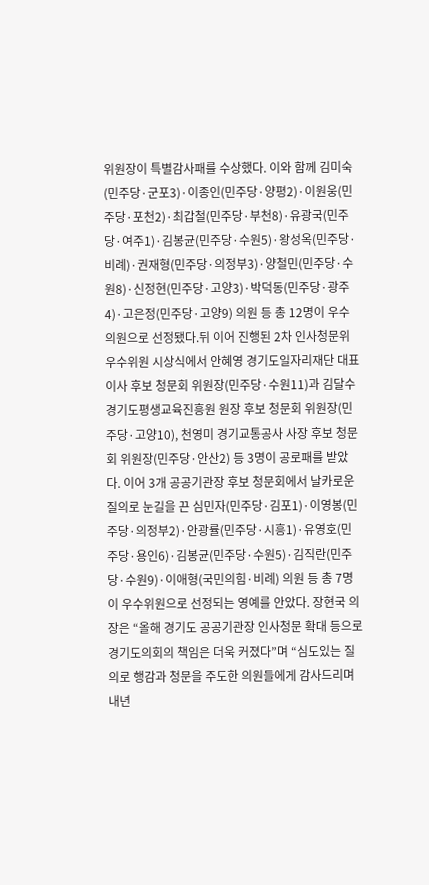위원장이 특별감사패를 수상했다. 이와 함께 김미숙(민주당·군포3)·이종인(민주당·양평2)·이원웅(민주당·포천2)·최갑철(민주당·부천8)·유광국(민주당·여주1)·김봉균(민주당·수원5)·왕성옥(민주당·비례)·권재형(민주당·의정부3)·양철민(민주당·수원8)·신정현(민주당·고양3)·박덕동(민주당·광주4)·고은정(민주당·고양9) 의원 등 총 12명이 우수의원으로 선정됐다.뒤 이어 진행된 2차 인사청문위 우수위원 시상식에서 안혜영 경기도일자리재단 대표이사 후보 청문회 위원장(민주당·수원11)과 김달수 경기도평생교육진흥원 원장 후보 청문회 위원장(민주당·고양10), 천영미 경기교통공사 사장 후보 청문회 위원장(민주당·안산2) 등 3명이 공로패를 받았다. 이어 3개 공공기관장 후보 청문회에서 날카로운 질의로 눈길을 끈 심민자(민주당·김포1)·이영봉(민주당·의정부2)·안광률(민주당·시흥1)·유영호(민주당·용인6)·김봉균(민주당·수원5)·김직란(민주당·수원9)·이애형(국민의힘·비례) 의원 등 총 7명이 우수위원으로 선정되는 영예를 안았다. 장현국 의장은 “올해 경기도 공공기관장 인사청문 확대 등으로 경기도의회의 책임은 더욱 커졌다”며 “심도있는 질의로 행감과 청문을 주도한 의원들에게 감사드리며 내년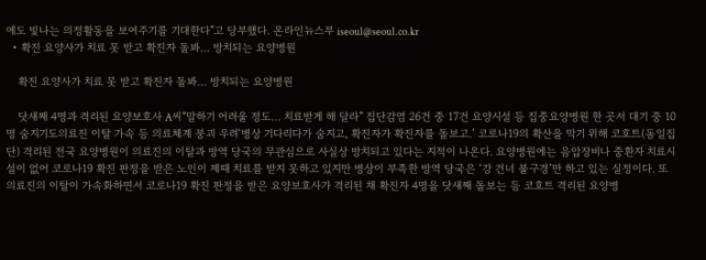에도 빛나는 의정활동을 보여주기를 기대한다”고 당부했다. 온라인뉴스부 iseoul@seoul.co.kr
  • 확진 요양사가 치료 못 받고 확진자 돌봐… 방치되는 요양병원

    확진 요양사가 치료 못 받고 확진자 돌봐… 방치되는 요양병원

    닷새째 4명과 격리된 요양보호사 A씨“말하기 어려울 정도… 치료받게 해 달라” 집단감염 26건 중 17건 요양시설 등 집중요양병원 한 곳서 대기 중 10명 숨지기도의료진 이탈 가속 등 의료체계 붕괴 우려‘병상 기다리다가 숨지고, 확진자가 확진자를 돌보고.’ 코로나19의 확산을 막기 위해 코호트(동일집단) 격리된 전국 요양병원이 의료진의 이탈과 방역 당국의 무관심으로 사실상 방치되고 있다는 지적이 나온다. 요양병원에는 음압장비나 중환자 치료시설이 없어 코로나19 확진 판정을 받은 노인이 제때 치료를 받지 못하고 있지만 병상이 부족한 방역 당국은 ‘강 건너 불구경’만 하고 있는 실정이다. 또 의료진의 이탈이 가속화하면서 코로나19 확진 판정을 받은 요양보호사가 격리된 채 확진자 4명을 닷새째 돌보는 등 코호트 격리된 요양병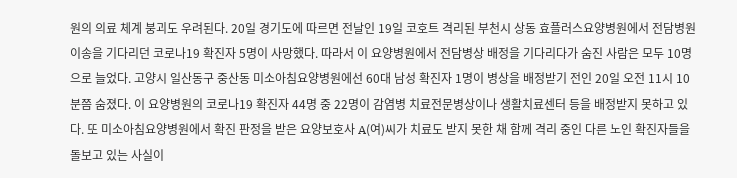원의 의료 체계 붕괴도 우려된다. 20일 경기도에 따르면 전날인 19일 코호트 격리된 부천시 상동 효플러스요양병원에서 전담병원 이송을 기다리던 코로나19 확진자 5명이 사망했다. 따라서 이 요양병원에서 전담병상 배정을 기다리다가 숨진 사람은 모두 10명으로 늘었다. 고양시 일산동구 중산동 미소아침요양병원에선 60대 남성 확진자 1명이 병상을 배정받기 전인 20일 오전 11시 10분쯤 숨졌다. 이 요양병원의 코로나19 확진자 44명 중 22명이 감염병 치료전문병상이나 생활치료센터 등을 배정받지 못하고 있다. 또 미소아침요양병원에서 확진 판정을 받은 요양보호사 A(여)씨가 치료도 받지 못한 채 함께 격리 중인 다른 노인 확진자들을 돌보고 있는 사실이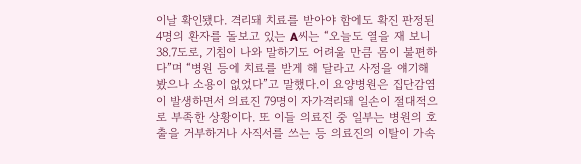이날 확인됐다. 격리돼 치료를 받아야 함에도 확진 판정된 4명의 환자를 돌보고 있는 A씨는 “오늘도 열을 재 보니 38.7도로, 기침이 나와 말하기도 어려울 만큼 몸이 불편하다”며 “병원 등에 치료를 받게 해 달라고 사정을 얘기해 봤으나 소용이 없었다”고 말했다.이 요양병원은 집단감염이 발생하면서 의료진 79명이 자가격리돼 일손이 절대적으로 부족한 상황이다. 또 이들 의료진 중 일부는 병원의 호출을 거부하거나 사직서를 쓰는 등 의료진의 이탈이 가속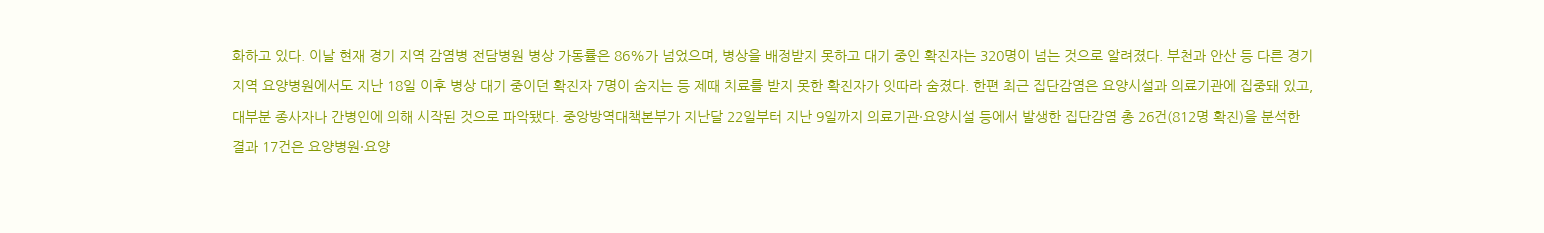화하고 있다. 이날 현재 경기 지역 감염병 전담병원 병상 가동률은 86%가 넘었으며, 병상을 배정받지 못하고 대기 중인 확진자는 320명이 넘는 것으로 알려졌다. 부천과 안산 등 다른 경기 지역 요양병원에서도 지난 18일 이후 병상 대기 중이던 확진자 7명이 숨지는 등 제때 치료를 받지 못한 확진자가 잇따라 숨졌다. 한편 최근 집단감염은 요양시설과 의료기관에 집중돼 있고, 대부분 종사자나 간병인에 의해 시작된 것으로 파악됐다. 중앙방역대책본부가 지난달 22일부터 지난 9일까지 의료기관·요양시설 등에서 발생한 집단감염 총 26건(812명 확진)을 분석한 결과 17건은 요양병원·요양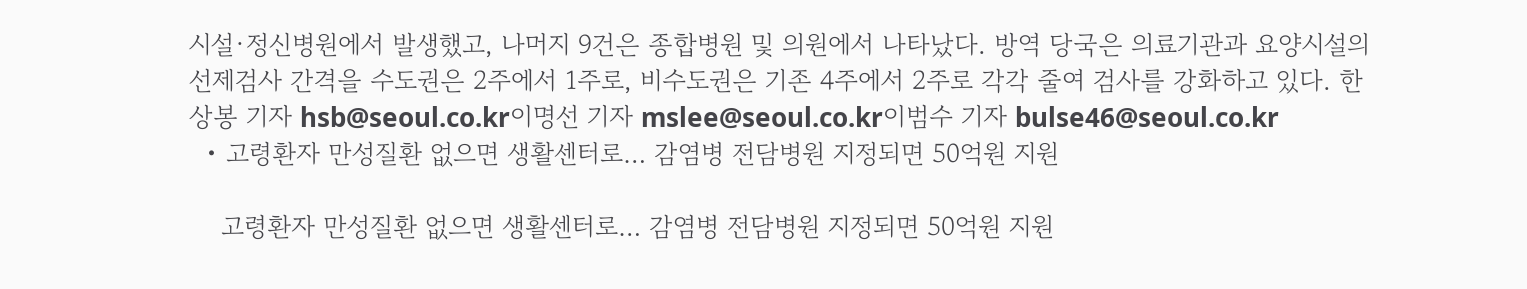시설·정신병원에서 발생했고, 나머지 9건은 종합병원 및 의원에서 나타났다. 방역 당국은 의료기관과 요양시설의 선제검사 간격을 수도권은 2주에서 1주로, 비수도권은 기존 4주에서 2주로 각각 줄여 검사를 강화하고 있다. 한상봉 기자 hsb@seoul.co.kr이명선 기자 mslee@seoul.co.kr이범수 기자 bulse46@seoul.co.kr
  • 고령환자 만성질환 없으면 생활센터로… 감염병 전담병원 지정되면 50억원 지원

    고령환자 만성질환 없으면 생활센터로… 감염병 전담병원 지정되면 50억원 지원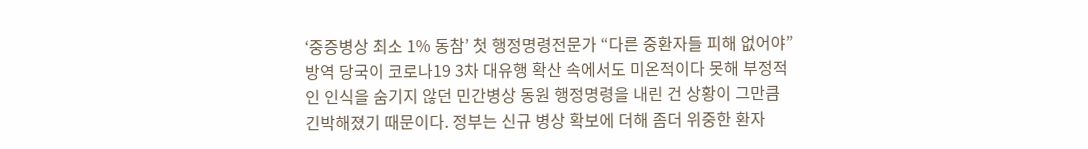‘중증병상 최소 1% 동참’ 첫 행정명령전문가 “다른 중환자들 피해 없어야”방역 당국이 코로나19 3차 대유행 확산 속에서도 미온적이다 못해 부정적인 인식을 숨기지 않던 민간병상 동원 행정명령을 내린 건 상황이 그만큼 긴박해졌기 때문이다. 정부는 신규 병상 확보에 더해 좀더 위중한 환자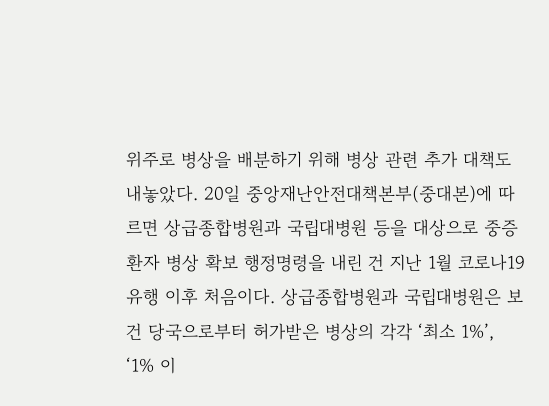위주로 병상을 배분하기 위해 병상 관련 추가 대책도 내놓았다. 20일 중앙재난안전대책본부(중대본)에 따르면 상급종합병원과 국립대병원 등을 대상으로 중증 환자 병상 확보 행정명령을 내린 건 지난 1월 코로나19 유행 이후 처음이다. 상급종합병원과 국립대병원은 보건 당국으로부터 허가받은 병상의 각각 ‘최소 1%’, ‘1% 이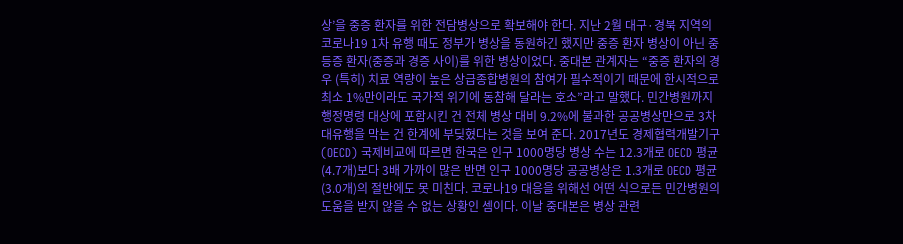상’을 중증 환자를 위한 전담병상으로 확보해야 한다. 지난 2월 대구·경북 지역의 코로나19 1차 유행 때도 정부가 병상을 동원하긴 했지만 중증 환자 병상이 아닌 중등증 환자(중증과 경증 사이)를 위한 병상이었다. 중대본 관계자는 “중증 환자의 경우 (특히) 치료 역량이 높은 상급종합병원의 참여가 필수적이기 때문에 한시적으로 최소 1%만이라도 국가적 위기에 동참해 달라는 호소”라고 말했다. 민간병원까지 행정명령 대상에 포함시킨 건 전체 병상 대비 9.2%에 불과한 공공병상만으로 3차 대유행을 막는 건 한계에 부딪혔다는 것을 보여 준다. 2017년도 경제협력개발기구(OECD) 국제비교에 따르면 한국은 인구 1000명당 병상 수는 12.3개로 OECD 평균(4.7개)보다 3배 가까이 많은 반면 인구 1000명당 공공병상은 1.3개로 OECD 평균(3.0개)의 절반에도 못 미친다. 코로나19 대응을 위해선 어떤 식으로든 민간병원의 도움을 받지 않을 수 없는 상황인 셈이다. 이날 중대본은 병상 관련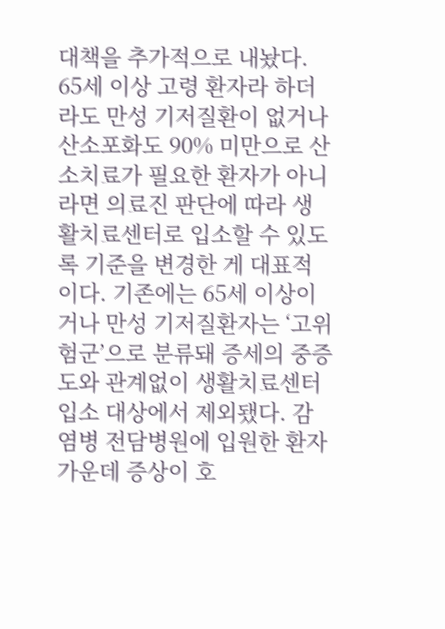대책을 추가적으로 내놨다. 65세 이상 고령 환자라 하더라도 만성 기저질환이 없거나 산소포화도 90% 미만으로 산소치료가 필요한 환자가 아니라면 의료진 판단에 따라 생활치료센터로 입소할 수 있도록 기준을 변경한 게 대표적이다. 기존에는 65세 이상이거나 만성 기저질환자는 ‘고위험군’으로 분류돼 증세의 중증도와 관계없이 생활치료센터 입소 대상에서 제외됐다. 감염병 전담병원에 입원한 환자 가운데 증상이 호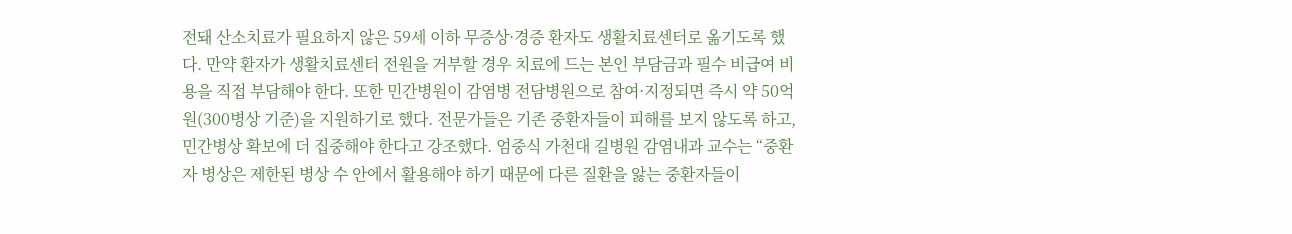전돼 산소치료가 필요하지 않은 59세 이하 무증상·경증 환자도 생활치료센터로 옮기도록 했다. 만약 환자가 생활치료센터 전원을 거부할 경우 치료에 드는 본인 부담금과 필수 비급여 비용을 직접 부담해야 한다. 또한 민간병원이 감염병 전담병원으로 참여·지정되면 즉시 약 50억원(300병상 기준)을 지원하기로 했다. 전문가들은 기존 중환자들이 피해를 보지 않도록 하고, 민간병상 확보에 더 집중해야 한다고 강조했다. 엄중식 가천대 길병원 감염내과 교수는 “중환자 병상은 제한된 병상 수 안에서 활용해야 하기 때문에 다른 질환을 앓는 중환자들이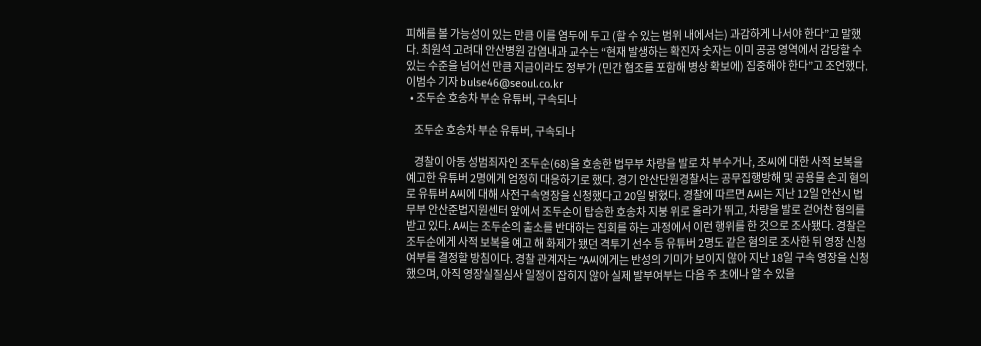피해를 볼 가능성이 있는 만큼 이를 염두에 두고 (할 수 있는 범위 내에서는) 과감하게 나서야 한다”고 말했다. 최원석 고려대 안산병원 감염내과 교수는 “현재 발생하는 확진자 숫자는 이미 공공 영역에서 감당할 수 있는 수준을 넘어선 만큼 지금이라도 정부가 (민간 협조를 포함해 병상 확보에) 집중해야 한다”고 조언했다. 이범수 기자 bulse46@seoul.co.kr
  • 조두순 호송차 부순 유튜버, 구속되나

    조두순 호송차 부순 유튜버, 구속되나

    경찰이 아동 성범죄자인 조두순(68)을 호송한 법무부 차량을 발로 차 부수거나, 조씨에 대한 사적 보복을 예고한 유튜버 2명에게 엄정히 대응하기로 했다. 경기 안산단원경찰서는 공무집행방해 및 공용물 손괴 혐의로 유튜버 A씨에 대해 사전구속영장을 신청했다고 20일 밝혔다. 경찰에 따르면 A씨는 지난 12일 안산시 법무부 안산준법지원센터 앞에서 조두순이 탑승한 호송차 지붕 위로 올라가 뛰고, 차량을 발로 걷어찬 혐의를 받고 있다. A씨는 조두순의 출소를 반대하는 집회를 하는 과정에서 이런 행위를 한 것으로 조사됐다. 경찰은 조두순에게 사적 보복을 예고 해 화제가 됐던 격투기 선수 등 유튜버 2명도 같은 혐의로 조사한 뒤 영장 신청 여부를 결정할 방침이다. 경찰 관계자는 “A씨에게는 반성의 기미가 보이지 않아 지난 18일 구속 영장을 신청했으며, 아직 영장실질심사 일정이 잡히지 않아 실제 발부여부는 다음 주 초에나 알 수 있을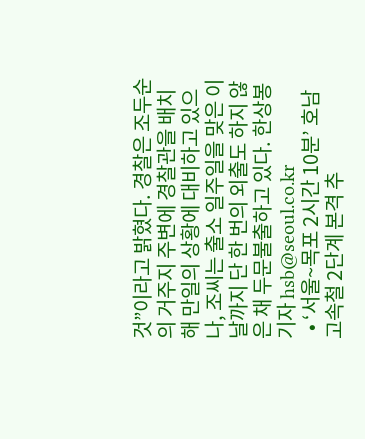것”이라고 밝혔다. 경찰은 조두순의 거주지 주변에 경찰관을 배치해 만일의 상황에 대비하고 있으나, 조씨는 출소 일주일을 맞은 이 날까지 단 한 번의 외출도 하지 않은 채 두문불출하고 있다. 한상봉 기자 hsb@seoul.co.kr
  • ‘서울~목포 2시간 10분’ 호남고속철 2단계 본격 추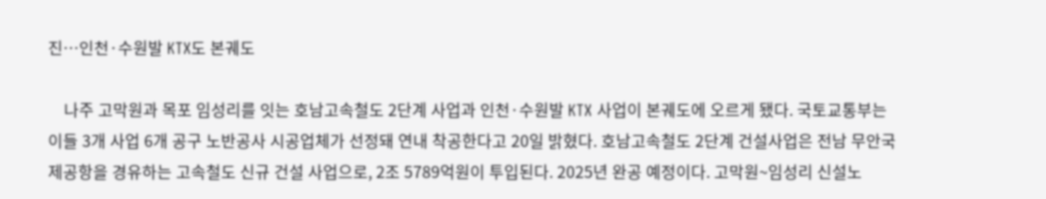진…인천·수원발 KTX도 본궤도

    나주 고막원과 목포 임성리를 잇는 호남고속철도 2단계 사업과 인천·수원발 KTX 사업이 본궤도에 오르게 됐다. 국토교통부는 이들 3개 사업 6개 공구 노반공사 시공업체가 선정돼 연내 착공한다고 20일 밝혔다. 호남고속철도 2단계 건설사업은 전남 무안국제공항을 경유하는 고속철도 신규 건설 사업으로, 2조 5789억원이 투입된다. 2025년 완공 예정이다. 고막원~임성리 신설노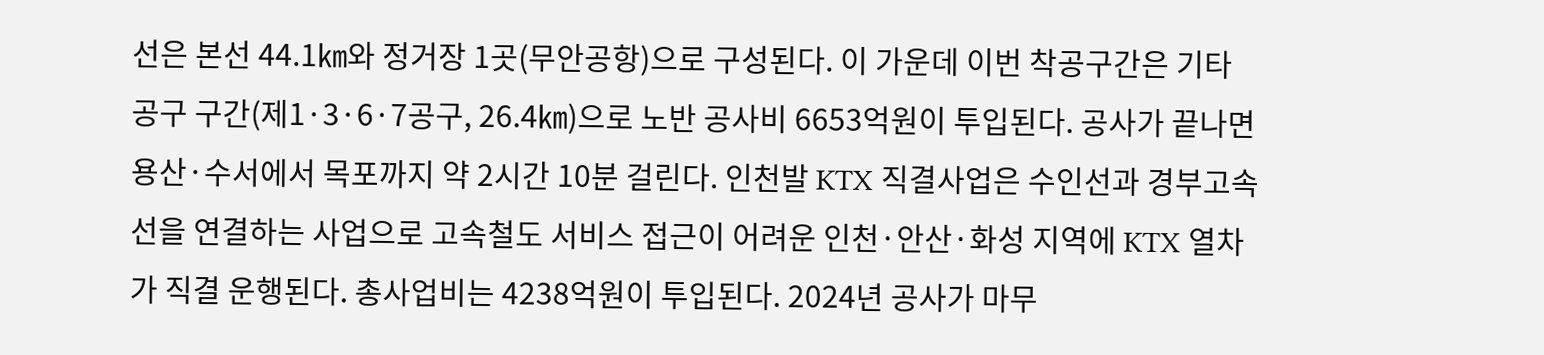선은 본선 44.1㎞와 정거장 1곳(무안공항)으로 구성된다. 이 가운데 이번 착공구간은 기타 공구 구간(제1·3·6·7공구, 26.4㎞)으로 노반 공사비 6653억원이 투입된다. 공사가 끝나면 용산·수서에서 목포까지 약 2시간 10분 걸린다. 인천발 KTX 직결사업은 수인선과 경부고속선을 연결하는 사업으로 고속철도 서비스 접근이 어려운 인천·안산·화성 지역에 KTX 열차가 직결 운행된다. 총사업비는 4238억원이 투입된다. 2024년 공사가 마무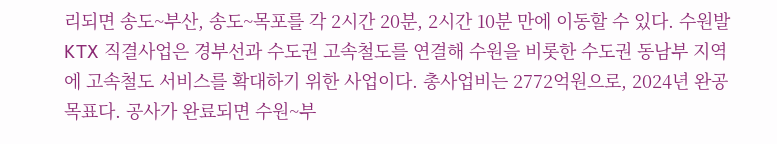리되면 송도~부산, 송도~목포를 각 2시간 20분, 2시간 10분 만에 이동할 수 있다. 수원발 KTX 직결사업은 경부선과 수도권 고속철도를 연결해 수원을 비롯한 수도권 동남부 지역에 고속철도 서비스를 확대하기 위한 사업이다. 총사업비는 2772억원으로, 2024년 완공 목표다. 공사가 완료되면 수원~부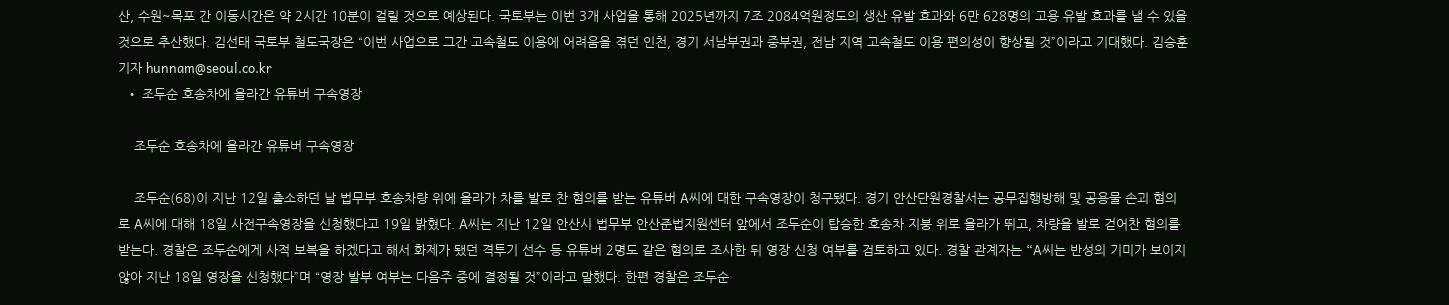산, 수원~목포 간 이동시간은 약 2시간 10분이 걸릴 것으로 예상된다. 국토부는 이번 3개 사업을 통해 2025년까지 7조 2084억원정도의 생산 유발 효과와 6만 628명의 고용 유발 효과를 낼 수 있을 것으로 추산했다. 김선태 국토부 철도국장은 “이번 사업으로 그간 고속철도 이용에 어려움을 겪던 인천, 경기 서남부권과 중부권, 전남 지역 고속철도 이용 편의성이 향상될 것”이라고 기대했다. 김승훈 기자 hunnam@seoul.co.kr
  • 조두순 호송차에 올라간 유튜버 구속영장

    조두순 호송차에 올라간 유튜버 구속영장

    조두순(68)이 지난 12일 출소하던 날 법무부 호송차량 위에 올라가 차를 발로 찬 혐의를 받는 유튜버 A씨에 대한 구속영장이 청구됐다. 경기 안산단원경찰서는 공무집행방해 및 공용물 손괴 혐의로 A씨에 대해 18일 사전구속영장을 신청했다고 19일 밝혔다. A씨는 지난 12일 안산시 법무부 안산준법지원센터 앞에서 조두순이 탑승한 호송차 지붕 위로 올라가 뛰고, 차량을 발로 걷어찬 혐의를 받는다. 경찰은 조두순에게 사적 보복을 하겠다고 해서 화제가 됐던 격투기 선수 등 유튜버 2명도 같은 혐의로 조사한 뒤 영장 신청 여부를 검토하고 있다. 경찰 관계자는 “A씨는 반성의 기미가 보이지 않아 지난 18일 영장을 신청했다”며 “영장 발부 여부는 다음주 중에 결정될 것”이라고 말했다. 한편 경찰은 조두순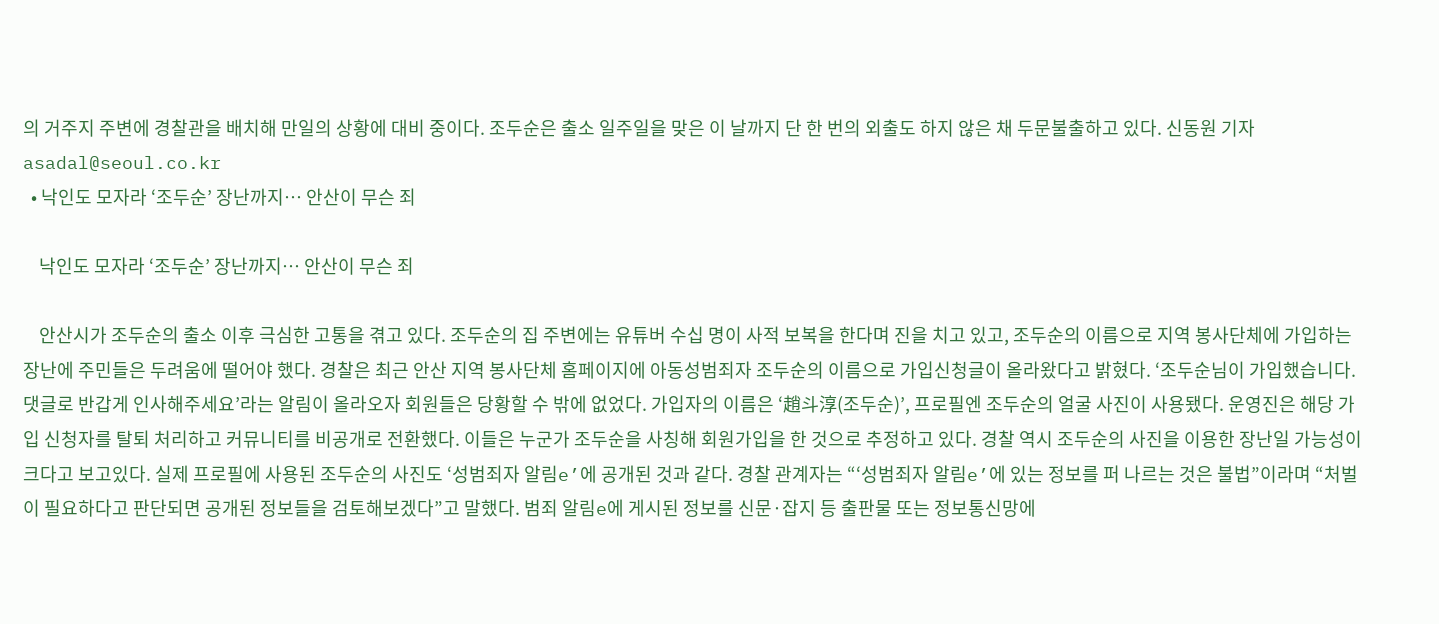의 거주지 주변에 경찰관을 배치해 만일의 상황에 대비 중이다. 조두순은 출소 일주일을 맞은 이 날까지 단 한 번의 외출도 하지 않은 채 두문불출하고 있다. 신동원 기자 asadal@seoul.co.kr
  • 낙인도 모자라 ‘조두순’ 장난까지… 안산이 무슨 죄

    낙인도 모자라 ‘조두순’ 장난까지… 안산이 무슨 죄

    안산시가 조두순의 출소 이후 극심한 고통을 겪고 있다. 조두순의 집 주변에는 유튜버 수십 명이 사적 보복을 한다며 진을 치고 있고, 조두순의 이름으로 지역 봉사단체에 가입하는 장난에 주민들은 두려움에 떨어야 했다. 경찰은 최근 안산 지역 봉사단체 홈페이지에 아동성범죄자 조두순의 이름으로 가입신청글이 올라왔다고 밝혔다. ‘조두순님이 가입했습니다. 댓글로 반갑게 인사해주세요’라는 알림이 올라오자 회원들은 당황할 수 밖에 없었다. 가입자의 이름은 ‘趙斗淳(조두순)’, 프로필엔 조두순의 얼굴 사진이 사용됐다. 운영진은 해당 가입 신청자를 탈퇴 처리하고 커뮤니티를 비공개로 전환했다. 이들은 누군가 조두순을 사칭해 회원가입을 한 것으로 추정하고 있다. 경찰 역시 조두순의 사진을 이용한 장난일 가능성이 크다고 보고있다. 실제 프로필에 사용된 조두순의 사진도 ‘성범죄자 알림e’에 공개된 것과 같다. 경찰 관계자는 “‘성범죄자 알림e’에 있는 정보를 퍼 나르는 것은 불법”이라며 “처벌이 필요하다고 판단되면 공개된 정보들을 검토해보겠다”고 말했다. 범죄 알림e에 게시된 정보를 신문·잡지 등 출판물 또는 정보통신망에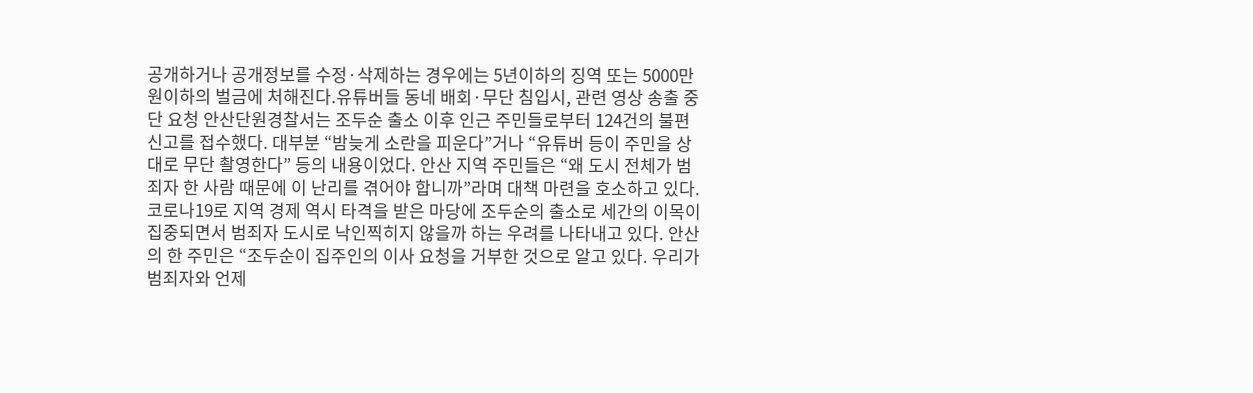공개하거나 공개정보를 수정·삭제하는 경우에는 5년이하의 징역 또는 5000만원이하의 벌금에 처해진다.유튜버들 동네 배회·무단 침입시, 관련 영상 송출 중단 요청 안산단원경찰서는 조두순 출소 이후 인근 주민들로부터 124건의 불편 신고를 접수했다. 대부분 “밤늦게 소란을 피운다”거나 “유튜버 등이 주민을 상대로 무단 촬영한다” 등의 내용이었다. 안산 지역 주민들은 “왜 도시 전체가 범죄자 한 사람 때문에 이 난리를 겪어야 합니까”라며 대책 마련을 호소하고 있다. 코로나19로 지역 경제 역시 타격을 받은 마당에 조두순의 출소로 세간의 이목이 집중되면서 범죄자 도시로 낙인찍히지 않을까 하는 우려를 나타내고 있다. 안산의 한 주민은 “조두순이 집주인의 이사 요청을 거부한 것으로 알고 있다. 우리가 범죄자와 언제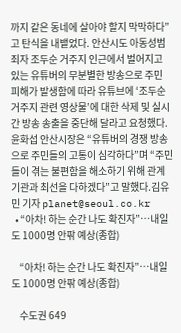까지 같은 동네에 살아야 할지 막막하다”고 탄식을 내뱉었다. 안산시도 아동성범죄자 조두순 거주지 인근에서 벌어지고 있는 유튜버의 무분별한 방송으로 주민 피해가 발생함에 따라 유튜브에 ‘조두순 거주지 관련 영상물’에 대한 삭제 및 실시간 방송 송출을 중단해 달라고 요청했다. 윤화섭 안산시장은 “유튜버의 경쟁 방송으로 주민들의 고통이 심각하다”며 “주민들이 겪는 불편함을 해소하기 위해 관계기관과 최선을 다하겠다”고 말했다.김유민 기자 planet@seoul.co.kr
  • “아차! 하는 순간 나도 확진자”…내일도 1000명 안팎 예상(종합)

    “아차! 하는 순간 나도 확진자”…내일도 1000명 안팎 예상(종합)

    수도권 649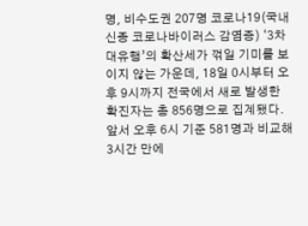명, 비수도권 207명 코로나19(국내 신종 코로나바이러스 감염증) ‘3차 대유행’의 확산세가 꺾일 기미를 보이지 않는 가운데, 18일 0시부터 오후 9시까지 전국에서 새로 발생한 확진자는 총 856명으로 집계됐다. 앞서 오후 6시 기준 581명과 비교해 3시간 만에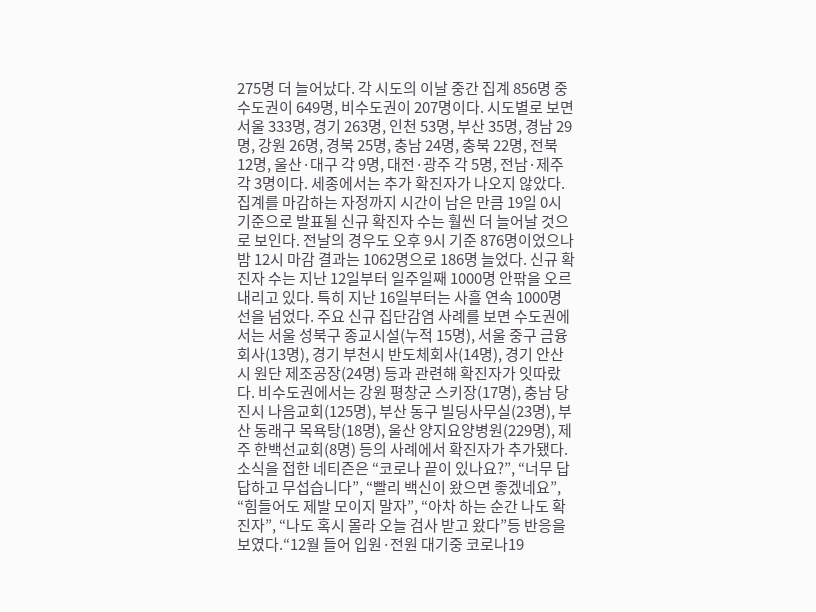275명 더 늘어났다. 각 시도의 이날 중간 집계 856명 중 수도권이 649명, 비수도권이 207명이다. 시도별로 보면 서울 333명, 경기 263명, 인천 53명, 부산 35명, 경남 29명, 강원 26명, 경북 25명, 충남 24명, 충북 22명, 전북 12명, 울산·대구 각 9명, 대전·광주 각 5명, 전남·제주 각 3명이다. 세종에서는 추가 확진자가 나오지 않았다. 집계를 마감하는 자정까지 시간이 남은 만큼 19일 0시 기준으로 발표될 신규 확진자 수는 훨씬 더 늘어날 것으로 보인다. 전날의 경우도 오후 9시 기준 876명이었으나 밤 12시 마감 결과는 1062명으로 186명 늘었다. 신규 확진자 수는 지난 12일부터 일주일째 1000명 안팎을 오르내리고 있다. 특히 지난 16일부터는 사흘 연속 1000명선을 넘었다. 주요 신규 집단감염 사례를 보면 수도권에서는 서울 성북구 종교시설(누적 15명), 서울 중구 금융회사(13명), 경기 부천시 반도체회사(14명), 경기 안산시 원단 제조공장(24명) 등과 관련해 확진자가 잇따랐다. 비수도권에서는 강원 평창군 스키장(17명), 충남 당진시 나음교회(125명), 부산 동구 빌딩사무실(23명), 부산 동래구 목욕탕(18명), 울산 양지요양병원(229명), 제주 한백선교회(8명) 등의 사례에서 확진자가 추가됐다. 소식을 접한 네티즌은 “코로나 끝이 있나요?”, “너무 답답하고 무섭습니다”, “빨리 백신이 왔으면 좋겠네요”, “힘들어도 제발 모이지 말자”, “아차 하는 순간 나도 확진자”, “나도 혹시 몰라 오늘 검사 받고 왔다”등 반응을 보였다.“12월 들어 입원·전원 대기중 코로나19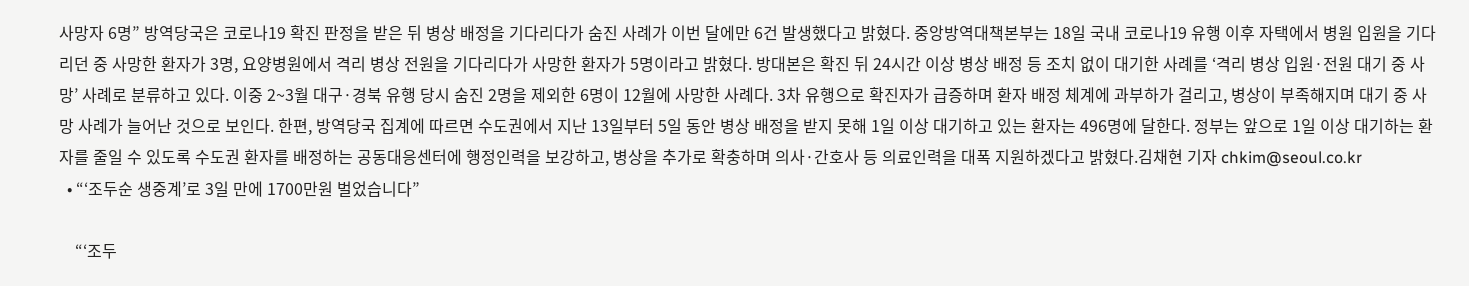사망자 6명” 방역당국은 코로나19 확진 판정을 받은 뒤 병상 배정을 기다리다가 숨진 사례가 이번 달에만 6건 발생했다고 밝혔다. 중앙방역대책본부는 18일 국내 코로나19 유행 이후 자택에서 병원 입원을 기다리던 중 사망한 환자가 3명, 요양병원에서 격리 병상 전원을 기다리다가 사망한 환자가 5명이라고 밝혔다. 방대본은 확진 뒤 24시간 이상 병상 배정 등 조치 없이 대기한 사례를 ‘격리 병상 입원·전원 대기 중 사망’ 사례로 분류하고 있다. 이중 2~3월 대구·경북 유행 당시 숨진 2명을 제외한 6명이 12월에 사망한 사례다. 3차 유행으로 확진자가 급증하며 환자 배정 체계에 과부하가 걸리고, 병상이 부족해지며 대기 중 사망 사례가 늘어난 것으로 보인다. 한편, 방역당국 집계에 따르면 수도권에서 지난 13일부터 5일 동안 병상 배정을 받지 못해 1일 이상 대기하고 있는 환자는 496명에 달한다. 정부는 앞으로 1일 이상 대기하는 환자를 줄일 수 있도록 수도권 환자를 배정하는 공동대응센터에 행정인력을 보강하고, 병상을 추가로 확충하며 의사·간호사 등 의료인력을 대폭 지원하겠다고 밝혔다.김채현 기자 chkim@seoul.co.kr
  • “‘조두순 생중계’로 3일 만에 1700만원 벌었습니다”

    “‘조두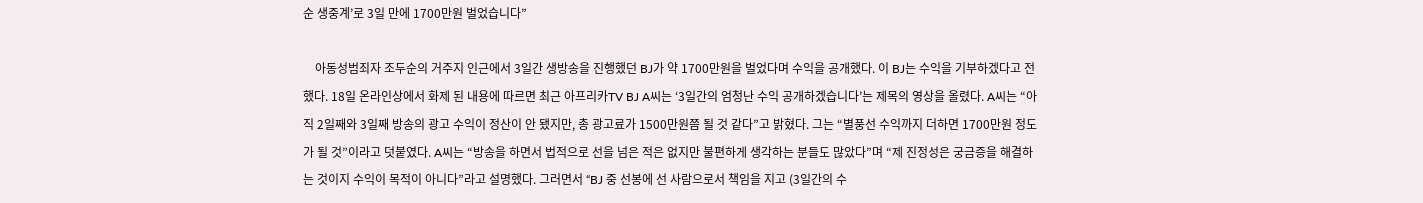순 생중계’로 3일 만에 1700만원 벌었습니다”

    아동성범죄자 조두순의 거주지 인근에서 3일간 생방송을 진행했던 BJ가 약 1700만원을 벌었다며 수익을 공개했다. 이 BJ는 수익을 기부하겠다고 전했다. 18일 온라인상에서 화제 된 내용에 따르면 최근 아프리카TV BJ A씨는 ‘3일간의 엄청난 수익 공개하겠습니다’는 제목의 영상을 올렸다. A씨는 “아직 2일째와 3일째 방송의 광고 수익이 정산이 안 됐지만, 총 광고료가 1500만원쯤 될 것 같다”고 밝혔다. 그는 “별풍선 수익까지 더하면 1700만원 정도가 될 것”이라고 덧붙였다. A씨는 “방송을 하면서 법적으로 선을 넘은 적은 없지만 불편하게 생각하는 분들도 많았다”며 “제 진정성은 궁금증을 해결하는 것이지 수익이 목적이 아니다”라고 설명했다. 그러면서 “BJ 중 선봉에 선 사람으로서 책임을 지고 (3일간의 수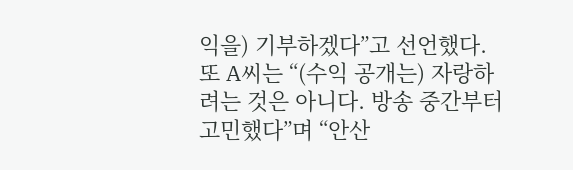익을) 기부하겠다”고 선언했다. 또 A씨는 “(수익 공개는) 자랑하려는 것은 아니다. 방송 중간부터 고민했다”며 “안산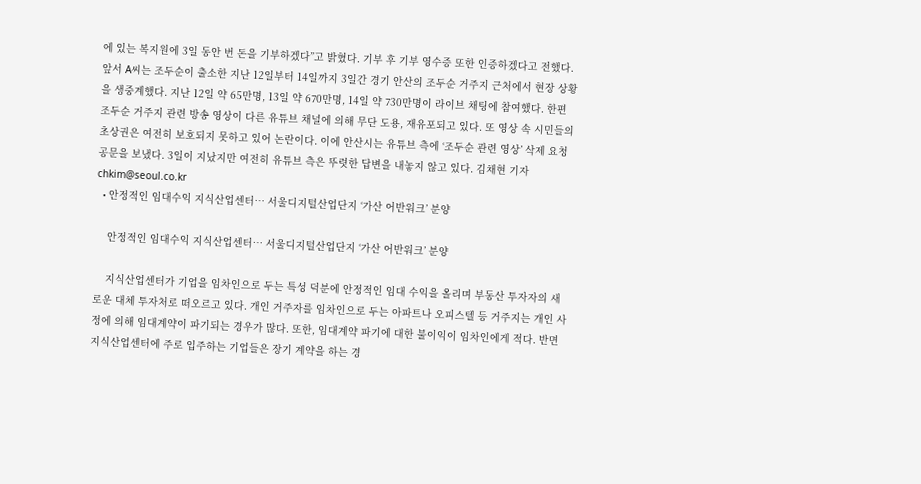에 있는 복지원에 3일 동안 번 돈을 기부하겠다”고 밝혔다. 기부 후 기부 영수증 또한 인증하겠다고 전했다.앞서 A씨는 조두순이 출소한 지난 12일부터 14일까지 3일간 경기 안산의 조두순 거주지 근처에서 현장 상황을 생중계했다. 지난 12일 약 65만명, 13일 약 670만명, 14일 약 730만명이 라이브 채팅에 참여했다. 한편 조두순 거주지 관련 방송 영상이 다른 유튜브 채널에 의해 무단 도용, 재유포되고 있다. 또 영상 속 시민들의 초상권은 여전히 보호되지 못하고 있어 논란이다. 이에 안산시는 유튜브 측에 ‘조두순 관련 영상’ 삭제 요청 공문을 보냈다. 3일이 지났지만 여전히 유튜브 측은 뚜렷한 답변을 내놓지 않고 있다. 김채현 기자 chkim@seoul.co.kr
  • 안정적인 임대수익 지식산업센터… 서울디지털산업단지 ‘가산 어반워크’ 분양

    안정적인 임대수익 지식산업센터… 서울디지털산업단지 ‘가산 어반워크’ 분양

    지식산업센터가 기업을 임차인으로 두는 특성 덕분에 안정적인 임대 수익을 올리며 부동산 투자자의 새로운 대체 투자처로 떠오르고 있다. 개인 거주자를 임차인으로 두는 아파트나 오피스텔 등 거주지는 개인 사정에 의해 임대계약이 파기되는 경우가 많다. 또한, 임대계약 파기에 대한 불이익이 임차인에게 적다. 반면 지식산업센터에 주로 입주하는 기업들은 장기 계약을 하는 경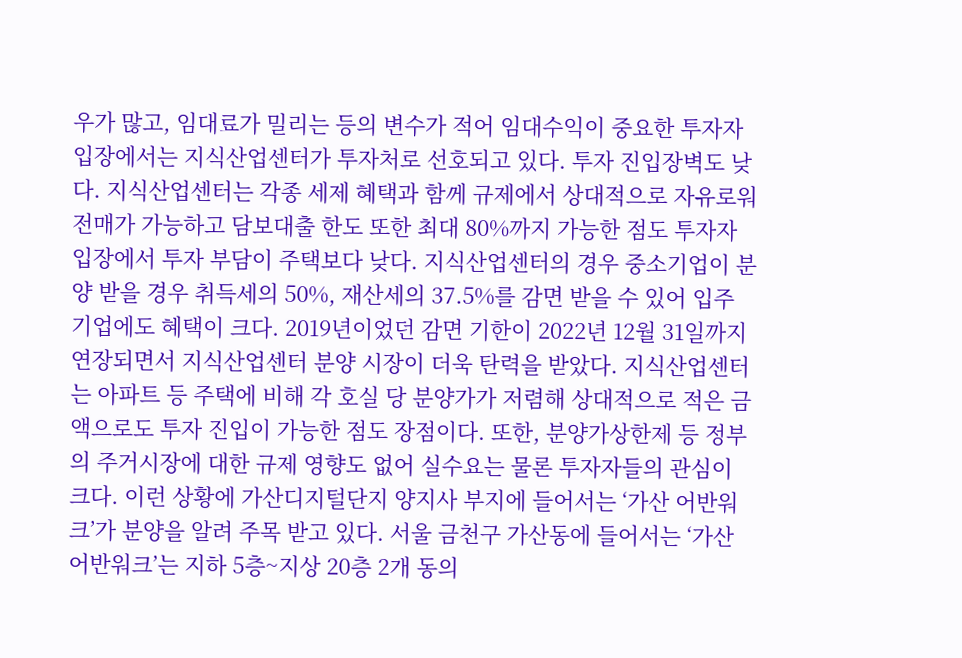우가 많고, 임대료가 밀리는 등의 변수가 적어 임대수익이 중요한 투자자 입장에서는 지식산업센터가 투자처로 선호되고 있다. 투자 진입장벽도 낮다. 지식산업센터는 각종 세제 혜택과 함께 규제에서 상대적으로 자유로워 전매가 가능하고 담보대출 한도 또한 최대 80%까지 가능한 점도 투자자 입장에서 투자 부담이 주택보다 낮다. 지식산업센터의 경우 중소기업이 분양 받을 경우 취득세의 50%, 재산세의 37.5%를 감면 받을 수 있어 입주 기업에도 혜택이 크다. 2019년이었던 감면 기한이 2022년 12월 31일까지 연장되면서 지식산업센터 분양 시장이 더욱 탄력을 받았다. 지식산업센터는 아파트 등 주택에 비해 각 호실 당 분양가가 저렴해 상대적으로 적은 금액으로도 투자 진입이 가능한 점도 장점이다. 또한, 분양가상한제 등 정부의 주거시장에 대한 규제 영향도 없어 실수요는 물론 투자자들의 관심이 크다. 이런 상황에 가산디지털단지 양지사 부지에 들어서는 ‘가산 어반워크’가 분양을 알려 주목 받고 있다. 서울 금천구 가산동에 들어서는 ‘가산 어반워크’는 지하 5층~지상 20층 2개 동의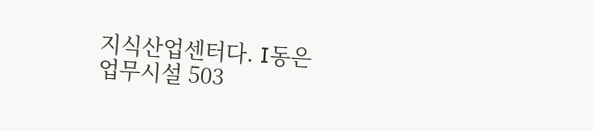지식산업센터다. I동은 업무시설 503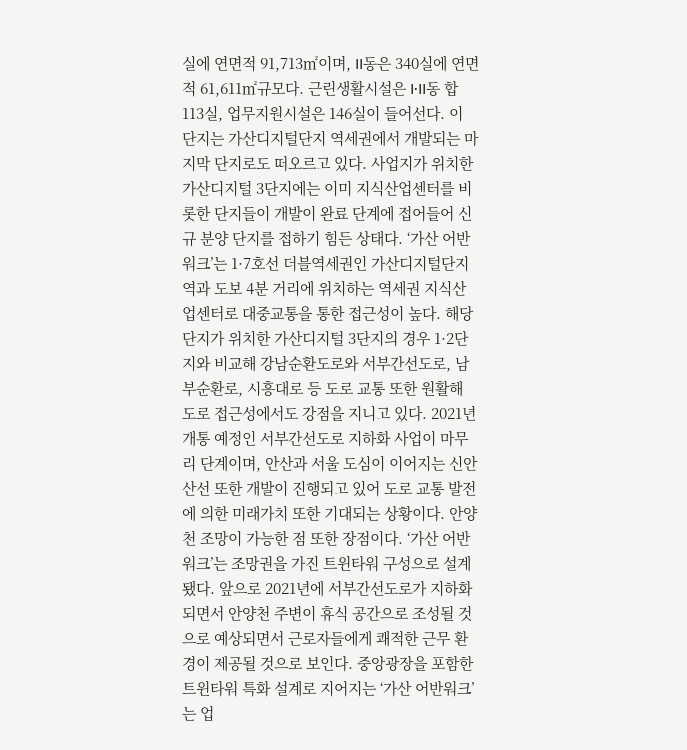실에 연면적 91,713㎡이며, II동은 340실에 연면적 61,611㎡규모다. 근린생활시설은 I·II동 합 113실, 업무지원시설은 146실이 들어선다. 이 단지는 가산디지털단지 역세권에서 개발되는 마지막 단지로도 떠오르고 있다. 사업지가 위치한 가산디지털 3단지에는 이미 지식산업센터를 비롯한 단지들이 개발이 완료 단계에 접어들어 신규 분양 단지를 접하기 힘든 상태다. ‘가산 어반워크’는 1·7호선 더블역세권인 가산디지털단지역과 도보 4분 거리에 위치하는 역세권 지식산업센터로 대중교통을 통한 접근성이 높다. 해당 단지가 위치한 가산디지털 3단지의 경우 1·2단지와 비교해 강남순환도로와 서부간선도로, 남부순환로, 시흥대로 등 도로 교통 또한 원활해 도로 접근성에서도 강점을 지니고 있다. 2021년 개통 예정인 서부간선도로 지하화 사업이 마무리 단계이며, 안산과 서울 도심이 이어지는 신안산선 또한 개발이 진행되고 있어 도로 교통 발전에 의한 미래가치 또한 기대되는 상황이다. 안양천 조망이 가능한 점 또한 장점이다. ‘가산 어반워크’는 조망권을 가진 트윈타워 구성으로 설계됐다. 앞으로 2021년에 서부간선도로가 지하화되면서 안양천 주변이 휴식 공간으로 조성될 것으로 예상되면서 근로자들에게 쾌적한 근무 환경이 제공될 것으로 보인다. 중앙광장을 포함한 트윈타워 특화 설계로 지어지는 ‘가산 어반워크’는 업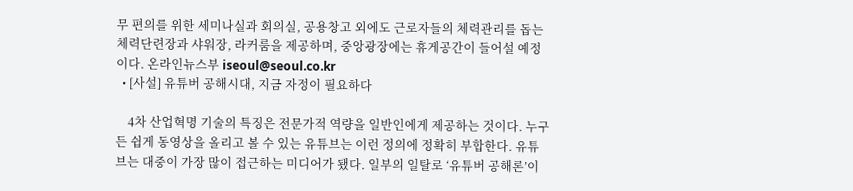무 편의를 위한 세미나실과 회의실, 공용창고 외에도 근로자들의 체력관리를 돕는 체력단련장과 샤워장, 라커룸을 제공하며, 중앙광장에는 휴게공간이 들어설 예정이다. 온라인뉴스부 iseoul@seoul.co.kr
  • [사설] 유튜버 공해시대, 지금 자정이 필요하다

    4차 산업혁명 기술의 특징은 전문가적 역량을 일반인에게 제공하는 것이다. 누구든 쉽게 동영상을 올리고 볼 수 있는 유튜브는 이런 정의에 정확히 부합한다. 유튜브는 대중이 가장 많이 접근하는 미디어가 됐다. 일부의 일탈로 ‘유튜버 공해론’이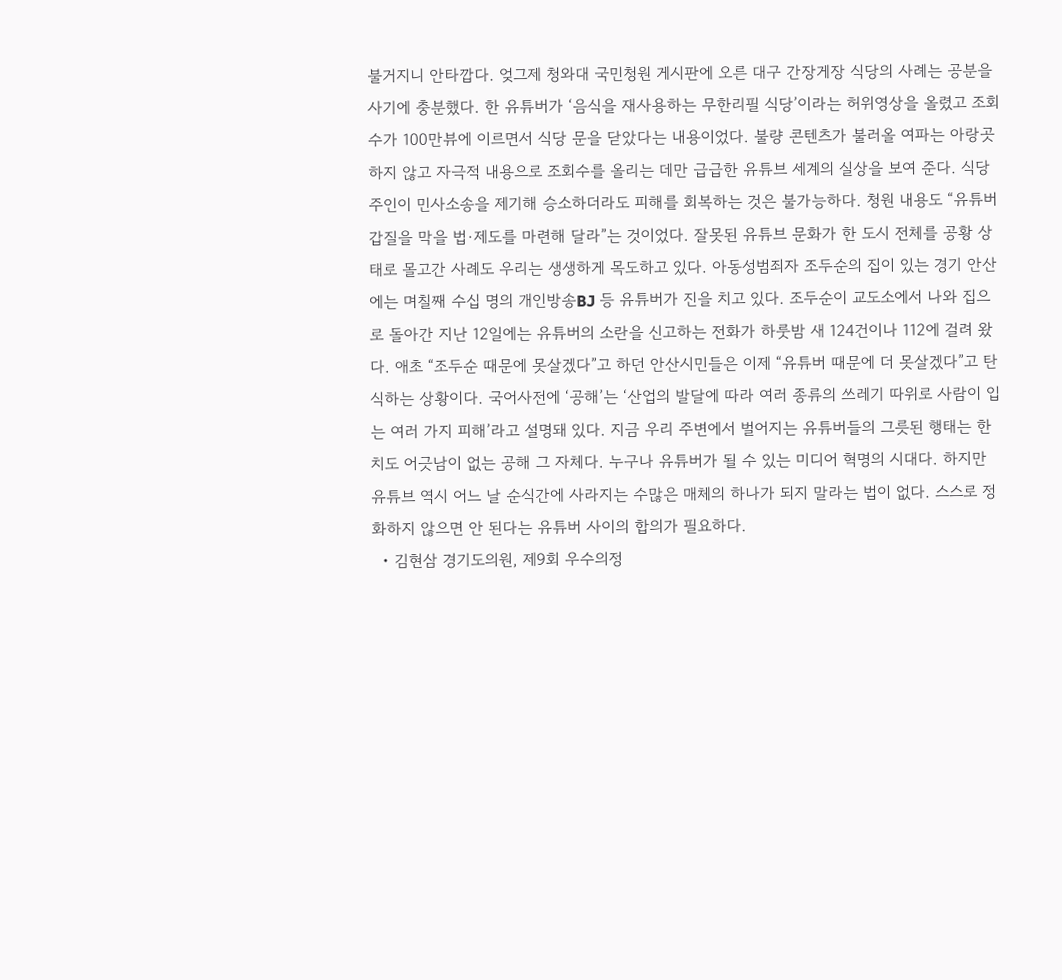불거지니 안타깝다. 엊그제 청와대 국민청원 게시판에 오른 대구 간장게장 식당의 사례는 공분을 사기에 충분했다. 한 유튜버가 ‘음식을 재사용하는 무한리필 식당’이라는 허위영상을 올렸고 조회수가 100만뷰에 이르면서 식당 문을 닫았다는 내용이었다. 불량 콘텐츠가 불러올 여파는 아랑곳하지 않고 자극적 내용으로 조회수를 올리는 데만 급급한 유튜브 세계의 실상을 보여 준다. 식당 주인이 민사소송을 제기해 승소하더라도 피해를 회복하는 것은 불가능하다. 청원 내용도 “유튜버 갑질을 막을 법·제도를 마련해 달라”는 것이었다. 잘못된 유튜브 문화가 한 도시 전체를 공황 상태로 몰고간 사례도 우리는 생생하게 목도하고 있다. 아동성범죄자 조두순의 집이 있는 경기 안산에는 며칠째 수십 명의 개인방송BJ 등 유튜버가 진을 치고 있다. 조두순이 교도소에서 나와 집으로 돌아간 지난 12일에는 유튜버의 소란을 신고하는 전화가 하룻밤 새 124건이나 112에 걸려 왔다. 애초 “조두순 때문에 못살겠다”고 하던 안산시민들은 이제 “유튜버 때문에 더 못살겠다”고 탄식하는 상황이다. 국어사전에 ‘공해’는 ‘산업의 발달에 따라 여러 종류의 쓰레기 따위로 사람이 입는 여러 가지 피해’라고 설명돼 있다. 지금 우리 주변에서 벌어지는 유튜버들의 그릇된 행태는 한 치도 어긋남이 없는 공해 그 자체다. 누구나 유튜버가 될 수 있는 미디어 혁명의 시대다. 하지만 유튜브 역시 어느 날 순식간에 사라지는 수많은 매체의 하나가 되지 말라는 법이 없다. 스스로 정화하지 않으면 안 된다는 유튜버 사이의 합의가 필요하다.
  • 김현삼 경기도의원, 제9회 우수의정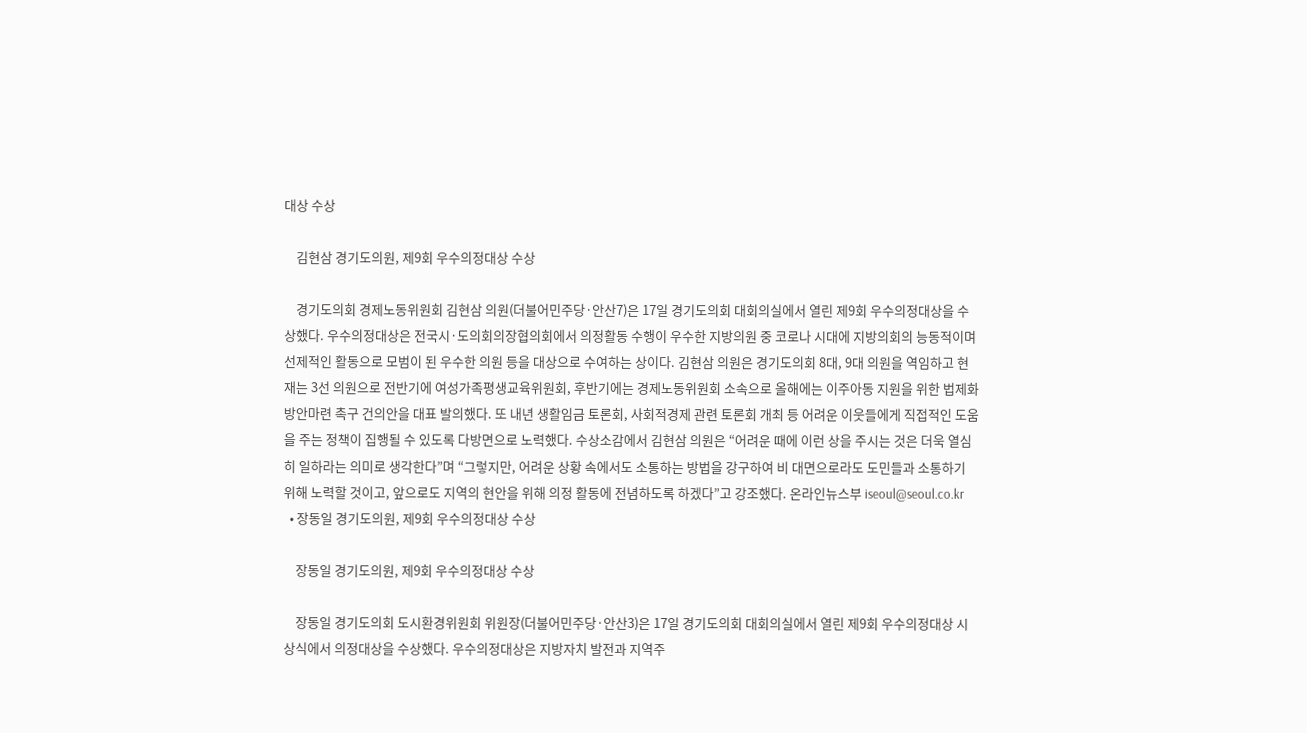대상 수상

    김현삼 경기도의원, 제9회 우수의정대상 수상

    경기도의회 경제노동위원회 김현삼 의원(더불어민주당·안산7)은 17일 경기도의회 대회의실에서 열린 제9회 우수의정대상을 수상했다. 우수의정대상은 전국시·도의회의장협의회에서 의정활동 수행이 우수한 지방의원 중 코로나 시대에 지방의회의 능동적이며 선제적인 활동으로 모범이 된 우수한 의원 등을 대상으로 수여하는 상이다. 김현삼 의원은 경기도의회 8대, 9대 의원을 역임하고 현재는 3선 의원으로 전반기에 여성가족평생교육위원회, 후반기에는 경제노동위원회 소속으로 올해에는 이주아동 지원을 위한 법제화 방안마련 촉구 건의안을 대표 발의했다. 또 내년 생활임금 토론회, 사회적경제 관련 토론회 개최 등 어려운 이웃들에게 직접적인 도움을 주는 정책이 집행될 수 있도록 다방면으로 노력했다. 수상소감에서 김현삼 의원은 “어려운 때에 이런 상을 주시는 것은 더욱 열심히 일하라는 의미로 생각한다”며 “그렇지만, 어려운 상황 속에서도 소통하는 방법을 강구하여 비 대면으로라도 도민들과 소통하기 위해 노력할 것이고, 앞으로도 지역의 현안을 위해 의정 활동에 전념하도록 하겠다”고 강조했다. 온라인뉴스부 iseoul@seoul.co.kr
  • 장동일 경기도의원, 제9회 우수의정대상 수상

    장동일 경기도의원, 제9회 우수의정대상 수상

    장동일 경기도의회 도시환경위원회 위원장(더불어민주당·안산3)은 17일 경기도의회 대회의실에서 열린 제9회 우수의정대상 시상식에서 의정대상을 수상했다. 우수의정대상은 지방자치 발전과 지역주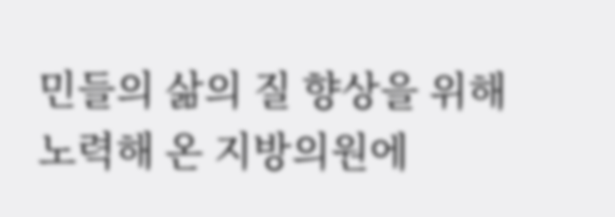민들의 삶의 질 향상을 위해 노력해 온 지방의원에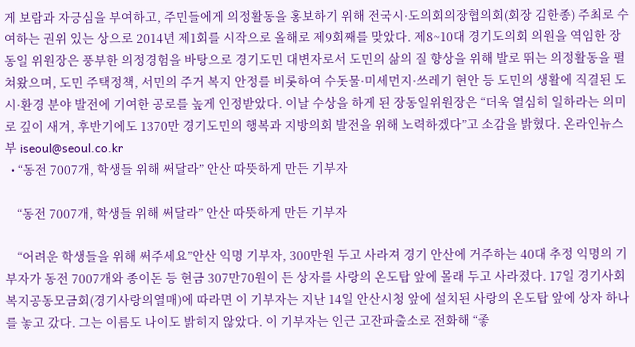게 보람과 자긍심을 부여하고, 주민들에게 의정활동을 홍보하기 위해 전국시·도의회의장협의회(회장 김한종) 주최로 수여하는 권위 있는 상으로 2014년 제1회를 시작으로 올해로 제9회째를 맞았다. 제8~10대 경기도의회 의원을 역임한 장동일 위원장은 풍부한 의정경험을 바탕으로 경기도민 대변자로서 도민의 삶의 질 향상을 위해 발로 뛰는 의정활동을 펼쳐왔으며, 도민 주택정책, 서민의 주거 복지 안정를 비롯하여 수돗물·미세먼지·쓰레기 현안 등 도민의 생활에 직결된 도시·환경 분야 발전에 기여한 공로를 높게 인정받았다. 이날 수상을 하게 된 장동일위원장은 “더욱 열심히 일하라는 의미로 깊이 새겨, 후반기에도 1370만 경기도민의 행복과 지방의회 발전을 위해 노력하겠다”고 소감을 밝혔다. 온라인뉴스부 iseoul@seoul.co.kr
  • “동전 7007개, 학생들 위해 써달라” 안산 따뜻하게 만든 기부자

    “동전 7007개, 학생들 위해 써달라” 안산 따뜻하게 만든 기부자

    “어려운 학생들을 위해 써주세요”안산 익명 기부자, 300만원 두고 사라져 경기 안산에 거주하는 40대 추정 익명의 기부자가 동전 7007개와 종이돈 등 현금 307만70원이 든 상자를 사랑의 온도탑 앞에 몰래 두고 사라졌다. 17일 경기사회복지공동모금회(경기사랑의열매)에 따라면 이 기부자는 지난 14일 안산시청 앞에 설치된 사랑의 온도탑 앞에 상자 하나를 놓고 갔다. 그는 이름도 나이도 밝히지 않았다. 이 기부자는 인근 고잔파출소로 전화해 “좋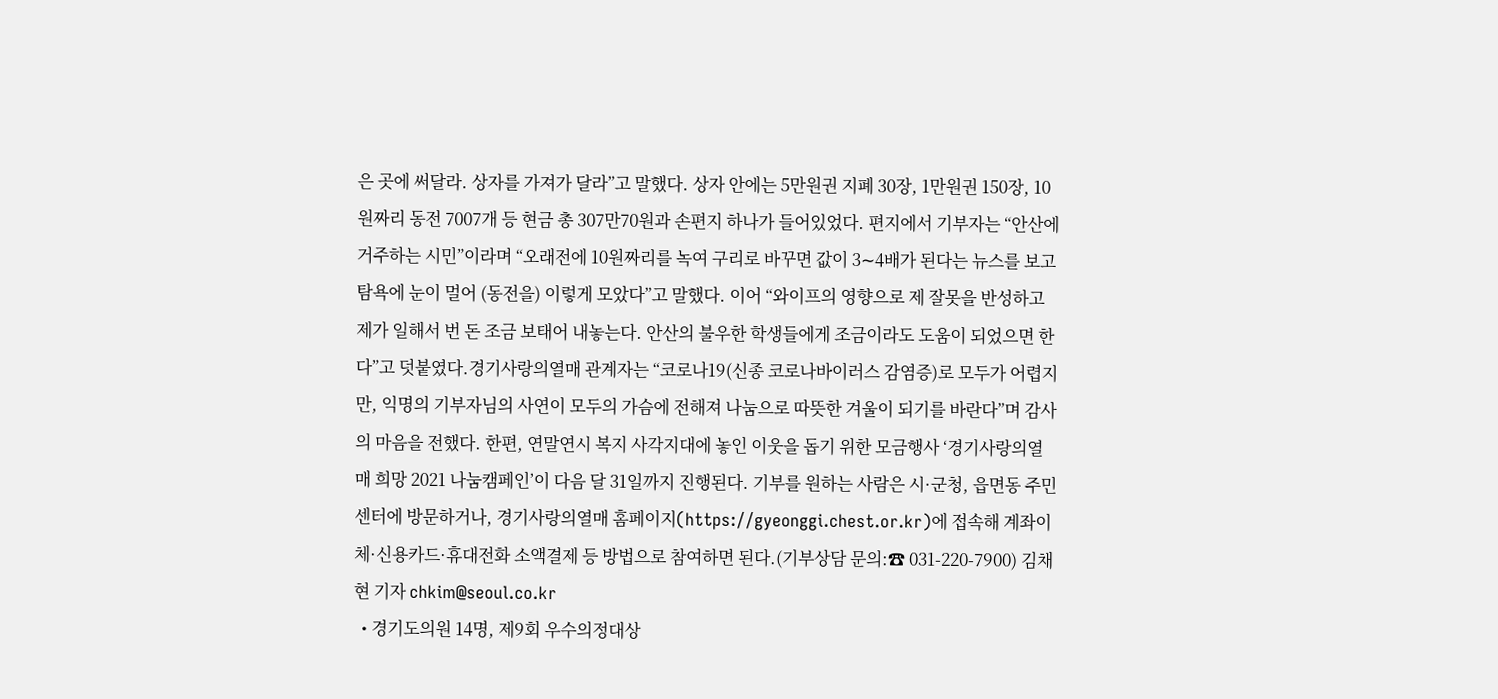은 곳에 써달라. 상자를 가져가 달라”고 말했다. 상자 안에는 5만원권 지폐 30장, 1만원권 150장, 10원짜리 동전 7007개 등 현금 총 307만70원과 손편지 하나가 들어있었다. 편지에서 기부자는 “안산에 거주하는 시민”이라며 “오래전에 10원짜리를 녹여 구리로 바꾸면 값이 3∼4배가 된다는 뉴스를 보고 탐욕에 눈이 멀어 (동전을) 이렇게 모았다”고 말했다. 이어 “와이프의 영향으로 제 잘못을 반성하고 제가 일해서 번 돈 조금 보태어 내놓는다. 안산의 불우한 학생들에게 조금이라도 도움이 되었으면 한다”고 덧붙였다.경기사랑의열매 관계자는 “코로나19(신종 코로나바이러스 감염증)로 모두가 어렵지만, 익명의 기부자님의 사연이 모두의 가슴에 전해져 나눔으로 따뜻한 겨울이 되기를 바란다”며 감사의 마음을 전했다. 한편, 연말연시 복지 사각지대에 놓인 이웃을 돕기 위한 모금행사 ‘경기사랑의열매 희망 2021 나눔캠페인’이 다음 달 31일까지 진행된다. 기부를 원하는 사람은 시·군청, 읍면동 주민센터에 방문하거나, 경기사랑의열매 홈페이지(https://gyeonggi.chest.or.kr)에 접속해 계좌이체·신용카드·휴대전화 소액결제 등 방법으로 참여하면 된다.(기부상담 문의:☎ 031-220-7900) 김채현 기자 chkim@seoul.co.kr
  • 경기도의원 14명, 제9회 우수의정대상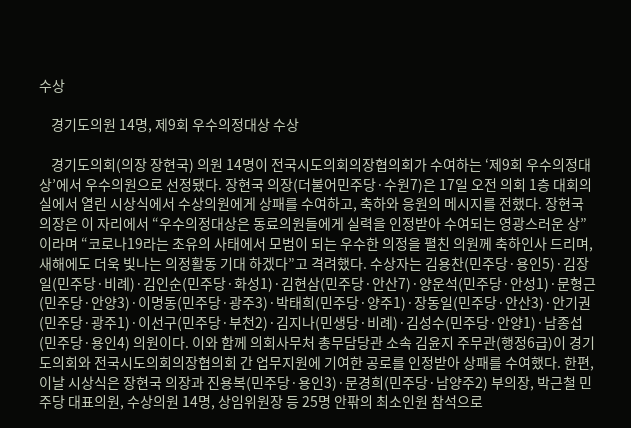수상

    경기도의원 14명, 제9회 우수의정대상 수상

    경기도의회(의장 장현국) 의원 14명이 전국시도의회의장협의회가 수여하는 ‘제9회 우수의정대상’에서 우수의원으로 선정됐다. 장현국 의장(더불어민주당·수원7)은 17일 오전 의회 1층 대회의실에서 열린 시상식에서 수상의원에게 상패를 수여하고, 축하와 응원의 메시지를 전했다. 장현국 의장은 이 자리에서 “우수의정대상은 동료의원들에게 실력을 인정받아 수여되는 영광스러운 상”이라며 “코로나19라는 초유의 사태에서 모범이 되는 우수한 의정을 펼친 의원께 축하인사 드리며, 새해에도 더욱 빛나는 의정활동 기대 하겠다”고 격려했다. 수상자는 김용찬(민주당·용인5)·김장일(민주당·비례)·김인순(민주당·화성1)·김현삼(민주당·안산7)·양운석(민주당·안성1)·문형근(민주당·안양3)·이명동(민주당·광주3)·박태희(민주당·양주1)·장동일(민주당·안산3)·안기권(민주당·광주1)·이선구(민주당·부천2)·김지나(민생당·비례)·김성수(민주당·안양1)·남종섭(민주당·용인4) 의원이다. 이와 함께 의회사무처 총무담당관 소속 김윤지 주무관(행정6급)이 경기도의회와 전국시도의회의장협의회 간 업무지원에 기여한 공로를 인정받아 상패를 수여했다. 한편, 이날 시상식은 장현국 의장과 진용복(민주당·용인3)·문경희(민주당·남양주2) 부의장, 박근철 민주당 대표의원, 수상의원 14명, 상임위원장 등 25명 안팎의 최소인원 참석으로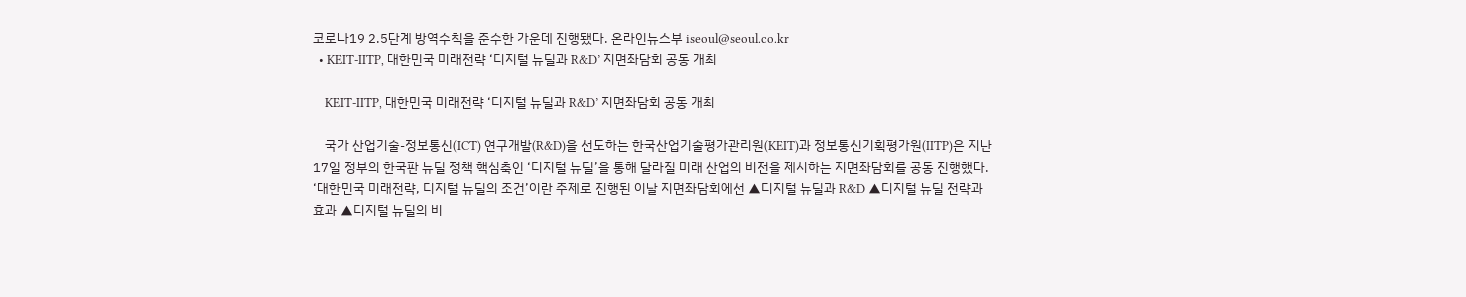코로나19 2.5단계 방역수칙을 준수한 가운데 진행됐다. 온라인뉴스부 iseoul@seoul.co.kr
  • KEIT-IITP, 대한민국 미래전략 ‘디지털 뉴딜과 R&D’ 지면좌담회 공동 개최

    KEIT-IITP, 대한민국 미래전략 ‘디지털 뉴딜과 R&D’ 지면좌담회 공동 개최

    국가 산업기술-정보통신(ICT) 연구개발(R&D)을 선도하는 한국산업기술평가관리원(KEIT)과 정보통신기획평가원(IITP)은 지난 17일 정부의 한국판 뉴딜 정책 핵심축인 ‘디지털 뉴딜’을 통해 달라질 미래 산업의 비전을 제시하는 지면좌담회를 공동 진행했다. ‘대한민국 미래전략, 디지털 뉴딜의 조건’이란 주제로 진행된 이날 지면좌담회에선 ▲디지털 뉴딜과 R&D ▲디지털 뉴딜 전략과 효과 ▲디지털 뉴딜의 비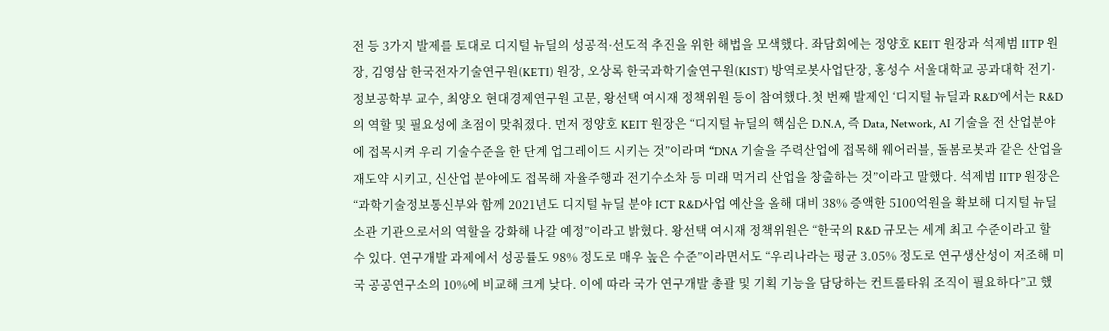전 등 3가지 발제를 토대로 디지털 뉴딜의 성공적·선도적 추진을 위한 해법을 모색했다. 좌담회에는 정양호 KEIT 원장과 석제범 IITP 원장, 김영삼 한국전자기술연구원(KETI) 원장, 오상록 한국과학기술연구원(KIST) 방역로봇사업단장, 홍성수 서울대학교 공과대학 전기·정보공학부 교수, 최양오 현대경제연구원 고문, 왕선택 여시재 정책위원 등이 참여했다.첫 번째 발제인 ‘디지털 뉴딜과 R&D’에서는 R&D의 역할 및 필요성에 초점이 맞춰졌다. 먼저 정양호 KEIT 원장은 “디지털 뉴딜의 핵심은 D.N.A, 즉 Data, Network, AI 기술을 전 산업분야에 접목시켜 우리 기술수준을 한 단계 업그레이드 시키는 것”이라며 “DNA 기술을 주력산업에 접목해 웨어러블, 돌봄로봇과 같은 산업을 재도약 시키고, 신산업 분야에도 접목해 자율주행과 전기수소차 등 미래 먹거리 산업을 창출하는 것”이라고 말했다. 석제범 IITP 원장은 “과학기술정보통신부와 함께 2021년도 디지털 뉴딜 분야 ICT R&D사업 예산을 올해 대비 38% 증액한 5100억원을 확보해 디지털 뉴딜 소관 기관으로서의 역할을 강화해 나갈 예정”이라고 밝혔다. 왕선택 여시재 정책위원은 “한국의 R&D 규모는 세계 최고 수준이라고 할 수 있다. 연구개발 과제에서 성공률도 98% 정도로 매우 높은 수준”이라면서도 “우리나라는 평균 3.05% 정도로 연구생산성이 저조해 미국 공공연구소의 10%에 비교해 크게 낮다. 이에 따라 국가 연구개발 총괄 및 기획 기능을 담당하는 컨트롤타워 조직이 필요하다”고 했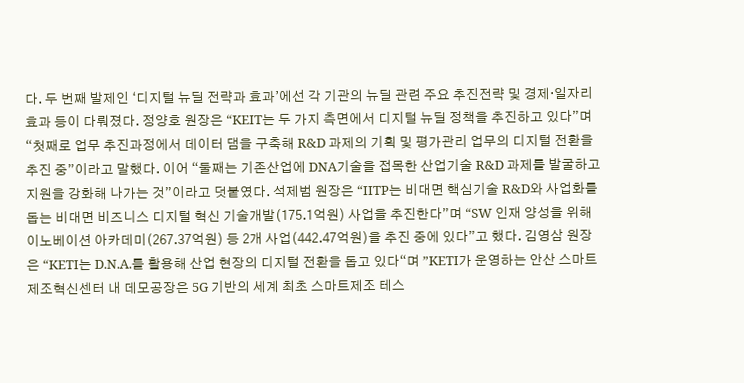다. 두 번째 발제인 ‘디지털 뉴딜 전략과 효과’에선 각 기관의 뉴딜 관련 주요 추진전략 및 경제·일자리 효과 등이 다뤄졌다. 정양호 원장은 “KEIT는 두 가지 측면에서 디지털 뉴딜 정책을 추진하고 있다”며 “첫째로 업무 추진과정에서 데이터 댐을 구축해 R&D 과제의 기획 및 평가관리 업무의 디지털 전환을 추진 중”이라고 말했다. 이어 “둘째는 기존산업에 DNA기술을 접목한 산업기술 R&D 과제를 발굴하고 지원을 강화해 나가는 것”이라고 덧붙였다. 석제범 원장은 “IITP는 비대면 핵심기술 R&D와 사업화를 돕는 비대면 비즈니스 디지털 혁신 기술개발(175.1억원) 사업을 추진한다”며 “SW 인재 양성을 위해 이노베이션 아카데미(267.37억원) 등 2개 사업(442.47억원)을 추진 중에 있다”고 했다. 김영삼 원장은 “KETI는 D.N.A.를 활용해 산업 현장의 디지털 전환을 돕고 있다“며 ”KETI가 운영하는 안산 스마트제조혁신센터 내 데모공장은 5G 기반의 세계 최초 스마트제조 테스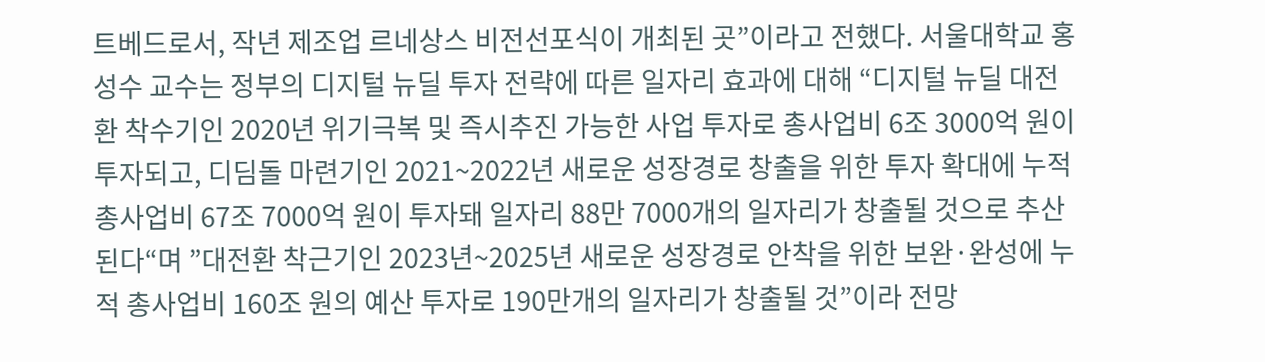트베드로서, 작년 제조업 르네상스 비전선포식이 개최된 곳”이라고 전했다. 서울대학교 홍성수 교수는 정부의 디지털 뉴딜 투자 전략에 따른 일자리 효과에 대해 “디지털 뉴딜 대전환 착수기인 2020년 위기극복 및 즉시추진 가능한 사업 투자로 총사업비 6조 3000억 원이 투자되고, 디딤돌 마련기인 2021~2022년 새로운 성장경로 창출을 위한 투자 확대에 누적 총사업비 67조 7000억 원이 투자돼 일자리 88만 7000개의 일자리가 창출될 것으로 추산된다“며 ”대전환 착근기인 2023년~2025년 새로운 성장경로 안착을 위한 보완·완성에 누적 총사업비 160조 원의 예산 투자로 190만개의 일자리가 창출될 것”이라 전망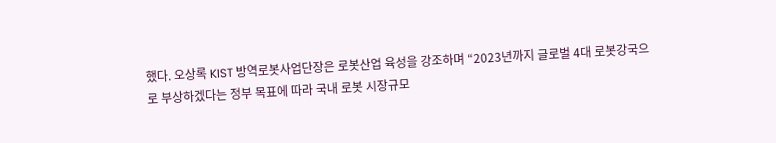했다. 오상록 KIST 방역로봇사업단장은 로봇산업 육성을 강조하며 “2023년까지 글로벌 4대 로봇강국으로 부상하겠다는 정부 목표에 따라 국내 로봇 시장규모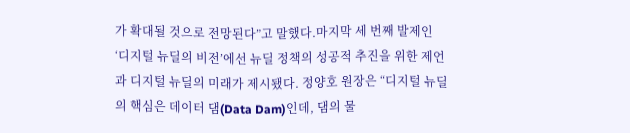가 확대될 것으로 전망된다”고 말했다.마지막 세 번째 발제인 ‘디지털 뉴딜의 비전’에선 뉴딜 정책의 성공적 추진을 위한 제언과 디지털 뉴딜의 미래가 제시됐다. 정양호 원장은 “디지털 뉴딜의 핵심은 데이터 댐(Data Dam)인데, 댐의 물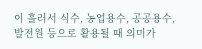이 흘러서 식수, 농업용수, 공공용수, 발전원 등으로 활용될 때 의미가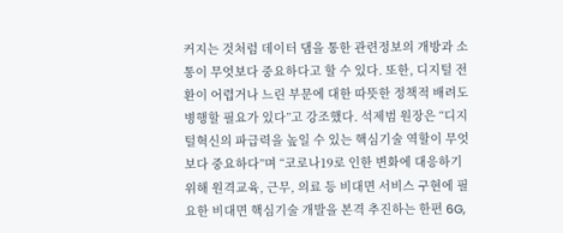커지는 것처럼 데이터 댐을 통한 관련정보의 개방과 소통이 무엇보다 중요하다고 할 수 있다. 또한, 디지털 전환이 어렵거나 느린 부문에 대한 따뜻한 정책적 배려도 병행할 필요가 있다”고 강조했다. 석제범 원장은 “디지털혁신의 파급력을 높일 수 있는 핵심기술 역할이 무엇보다 중요하다”며 “코로나19로 인한 변화에 대응하기 위해 원격교육, 근무, 의료 등 비대면 서비스 구현에 필요한 비대면 핵심기술 개발을 본격 추진하는 한편 6G,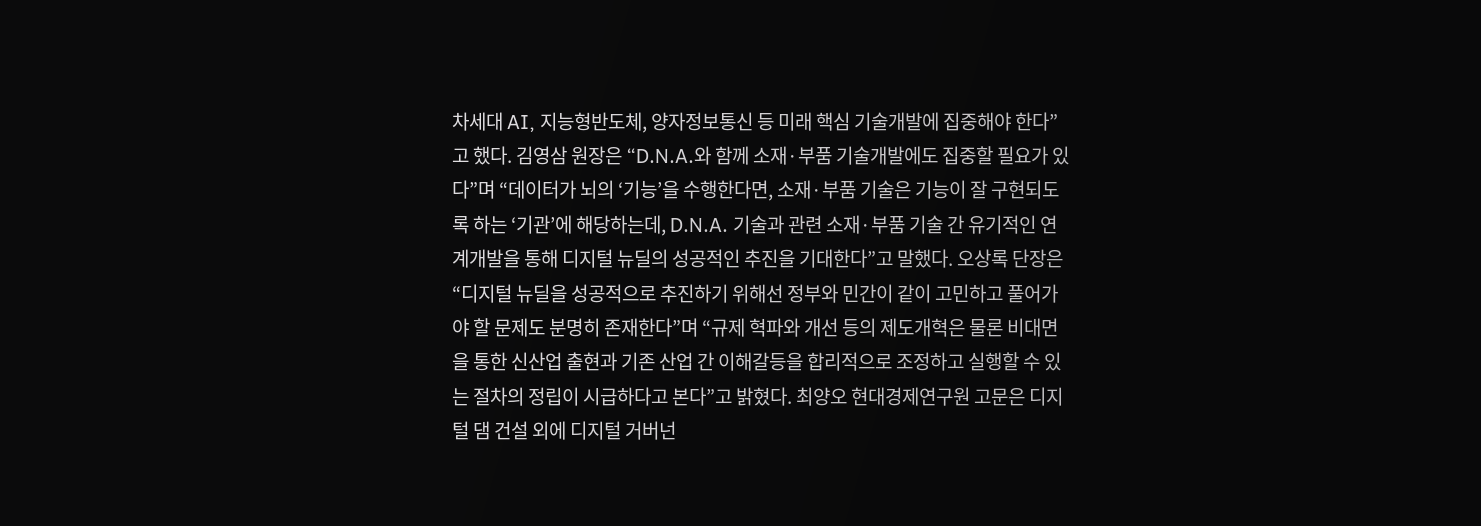차세대 AI, 지능형반도체, 양자정보통신 등 미래 핵심 기술개발에 집중해야 한다”고 했다. 김영삼 원장은 “D.N.A.와 함께 소재·부품 기술개발에도 집중할 필요가 있다”며 “데이터가 뇌의 ‘기능’을 수행한다면, 소재·부품 기술은 기능이 잘 구현되도록 하는 ‘기관’에 해당하는데, D.N.A. 기술과 관련 소재·부품 기술 간 유기적인 연계개발을 통해 디지털 뉴딜의 성공적인 추진을 기대한다”고 말했다. 오상록 단장은 “디지털 뉴딜을 성공적으로 추진하기 위해선 정부와 민간이 같이 고민하고 풀어가야 할 문제도 분명히 존재한다”며 “규제 혁파와 개선 등의 제도개혁은 물론 비대면을 통한 신산업 출현과 기존 산업 간 이해갈등을 합리적으로 조정하고 실행할 수 있는 절차의 정립이 시급하다고 본다”고 밝혔다. 최양오 현대경제연구원 고문은 디지털 댐 건설 외에 디지털 거버넌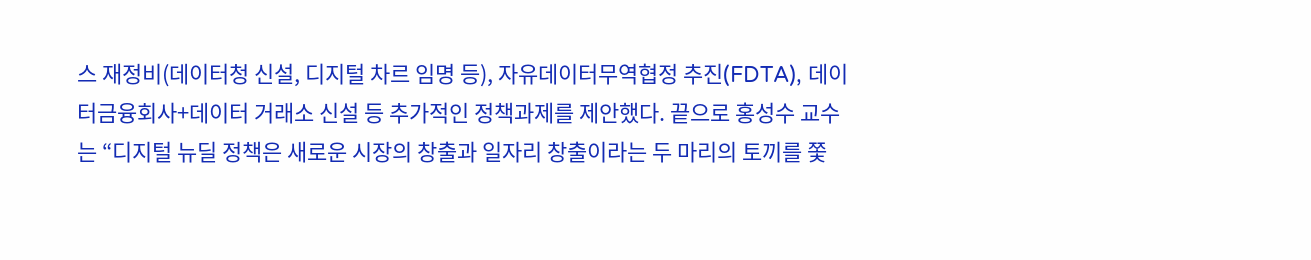스 재정비(데이터청 신설, 디지털 차르 임명 등), 자유데이터무역협정 추진(FDTA), 데이터금융회사+데이터 거래소 신설 등 추가적인 정책과제를 제안했다. 끝으로 홍성수 교수는 “디지털 뉴딜 정책은 새로운 시장의 창출과 일자리 창출이라는 두 마리의 토끼를 쫓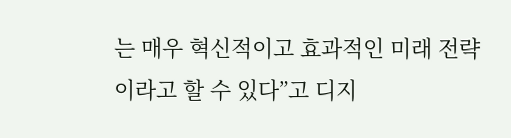는 매우 혁신적이고 효과적인 미래 전략이라고 할 수 있다”고 디지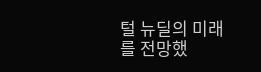털 뉴딜의 미래를 전망했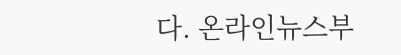다. 온라인뉴스부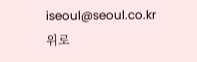iseoul@seoul.co.kr
위로